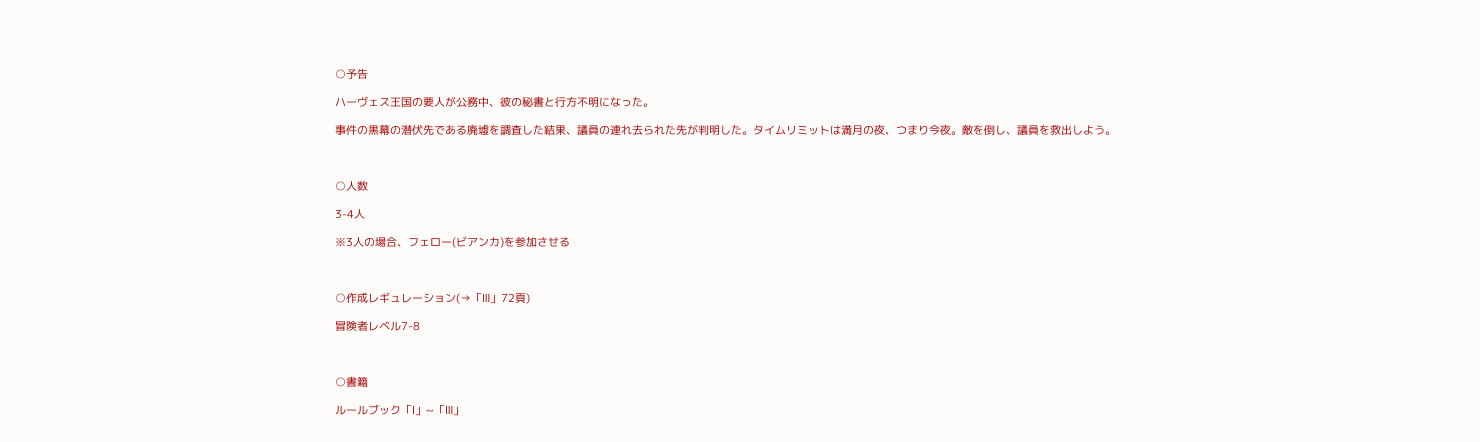○予告

ハーヴェス王国の要人が公務中、彼の秘書と行方不明になった。

事件の黒幕の潜伏先である廃墟を調査した結果、議員の連れ去られた先が判明した。タイムリミットは満月の夜、つまり今夜。敵を倒し、議員を救出しよう。



○人数

3-4人

※3人の場合、フェロー(ビアンカ)を参加させる



○作成レギュレーション(→「Ⅲ」72頁)

冒険者レベル7-8



○書籍

ルールブック「Ⅰ」~「Ⅲ」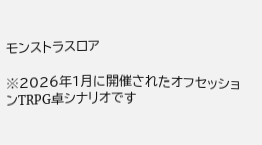モンストラスロア

※2026年1月に開催されたオフセッションTRPG卓シナリオです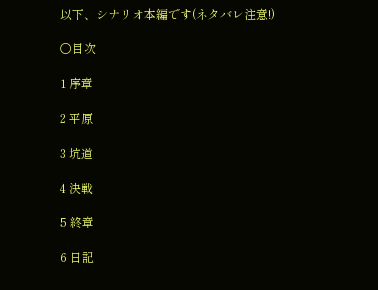以下、シナリオ本編です(ネタバレ注意!)

○目次

1 序章

2 平原

3 坑道

4 決戦

5 終章

6 日記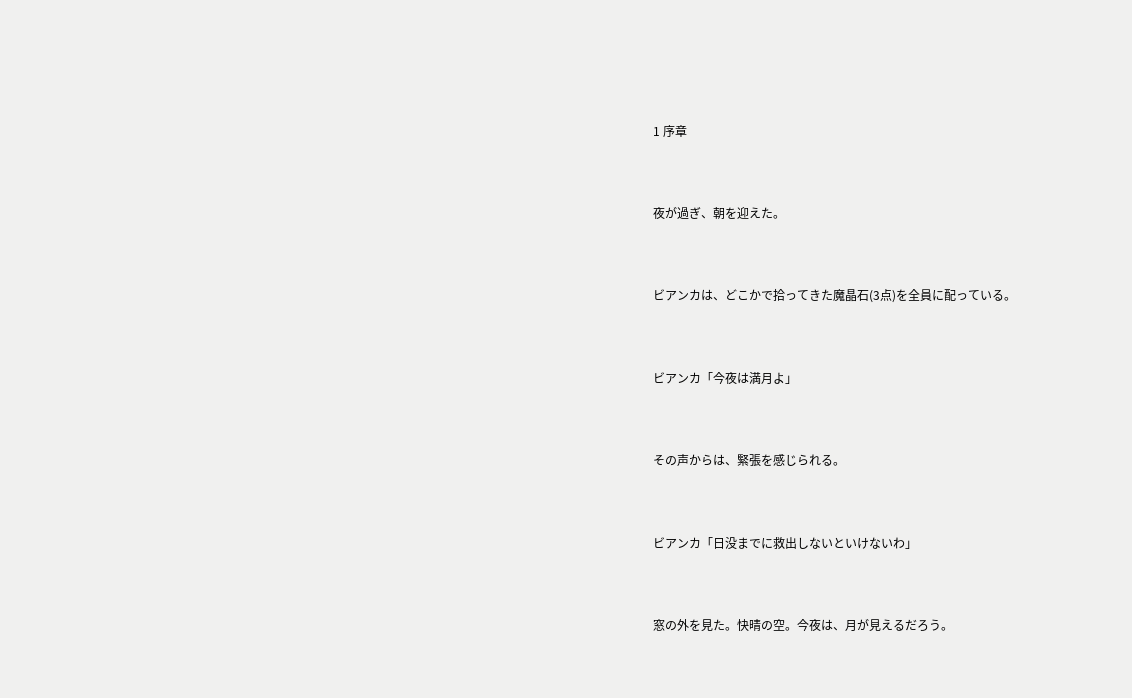1 序章



夜が過ぎ、朝を迎えた。



ビアンカは、どこかで拾ってきた魔晶石(3点)を全員に配っている。



ビアンカ「今夜は満月よ」



その声からは、緊張を感じられる。



ビアンカ「日没までに救出しないといけないわ」



窓の外を見た。快晴の空。今夜は、月が見えるだろう。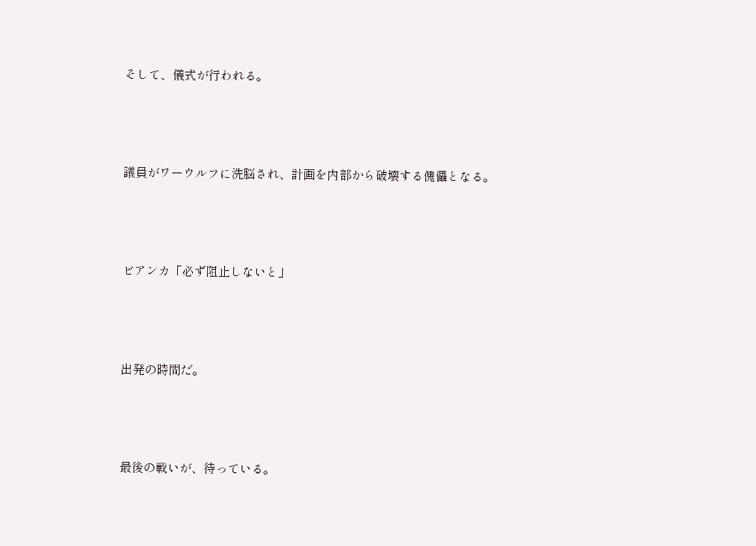そして、儀式が行われる。



議員がワーウルフに洗脳され、計画を内部から破壊する傀儡となる。



ビアンカ「必ず阻止しないと」



出発の時間だ。



最後の戦いが、待っている。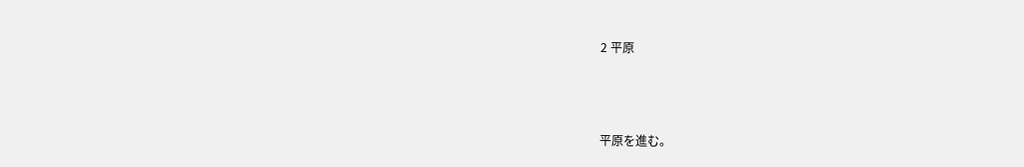2 平原



平原を進む。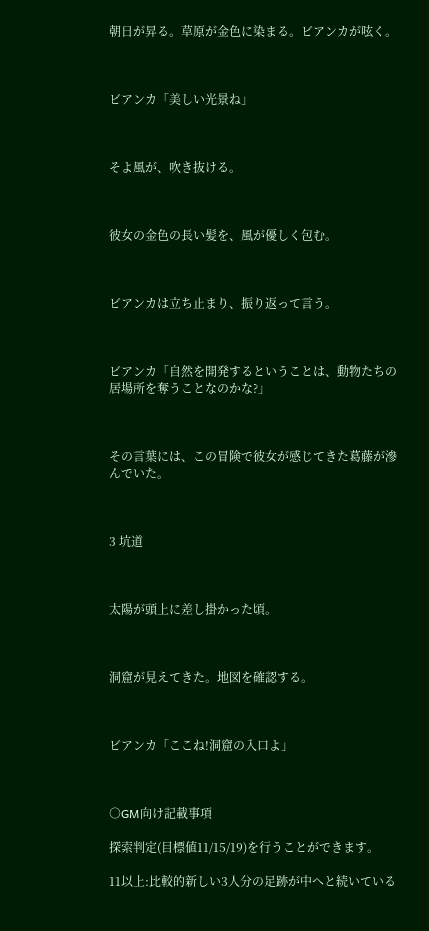朝日が昇る。草原が金色に染まる。ビアンカが呟く。



ビアンカ「美しい光景ね」



そよ風が、吹き抜ける。



彼女の金色の長い髪を、風が優しく包む。



ビアンカは立ち止まり、振り返って言う。



ビアンカ「自然を開発するということは、動物たちの居場所を奪うことなのかな?」



その言葉には、この冒険で彼女が感じてきた葛藤が滲んでいた。



3 坑道



太陽が頭上に差し掛かった頃。



洞窟が見えてきた。地図を確認する。



ビアンカ「ここね!洞窟の入口よ」



○GM向け記載事項

探索判定(目標値11/15/19)を行うことができます。

11以上:比較的新しい3人分の足跡が中へと続いている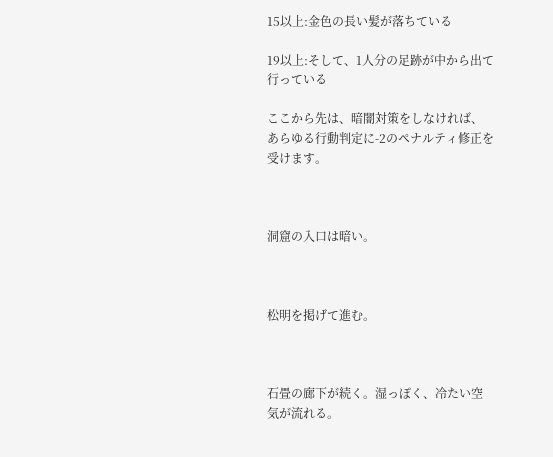15以上:金色の長い髪が落ちている

19以上:そして、1人分の足跡が中から出て行っている

ここから先は、暗闇対策をしなければ、あらゆる行動判定に-2のペナルティ修正を受けます。



洞窟の入口は暗い。



松明を掲げて進む。



石畳の廊下が続く。湿っぽく、冷たい空気が流れる。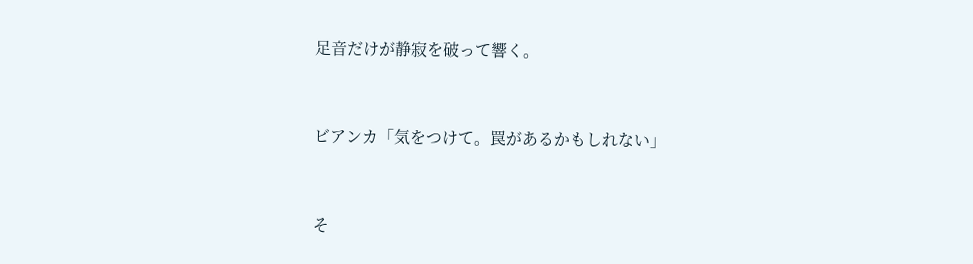足音だけが静寂を破って響く。



ビアンカ「気をつけて。罠があるかもしれない」



そ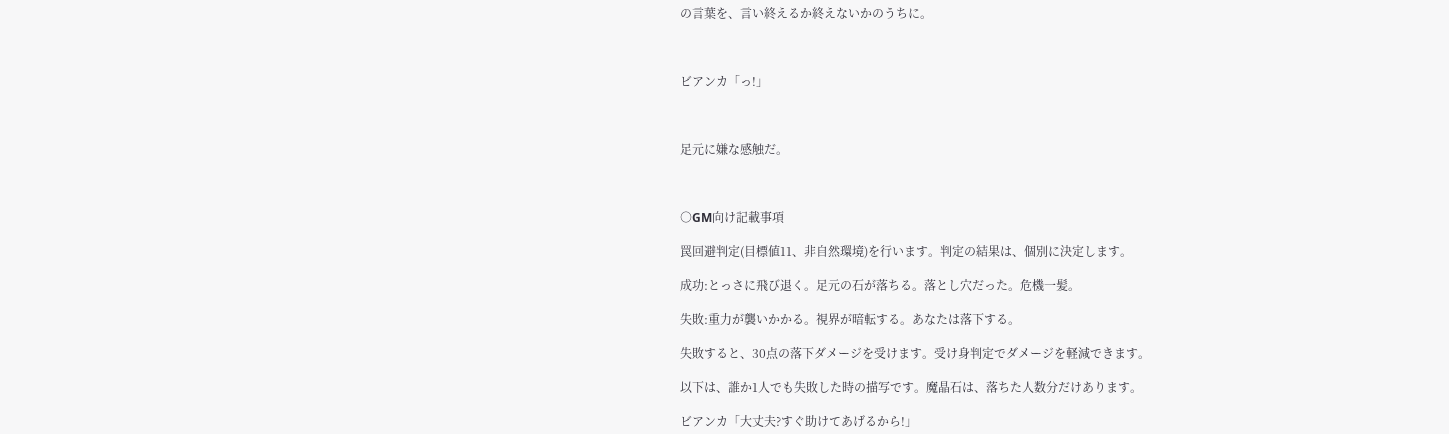の言葉を、言い終えるか終えないかのうちに。



ビアンカ「っ!」



足元に嫌な感触だ。



○GM向け記載事項

罠回避判定(目標値11、非自然環境)を行います。判定の結果は、個別に決定します。

成功:とっさに飛び退く。足元の石が落ちる。落とし穴だった。危機一髪。

失敗:重力が襲いかかる。視界が暗転する。あなたは落下する。

失敗すると、30点の落下ダメージを受けます。受け身判定でダメージを軽減できます。

以下は、誰か1人でも失敗した時の描写です。魔晶石は、落ちた人数分だけあります。

ビアンカ「大丈夫?すぐ助けてあげるから!」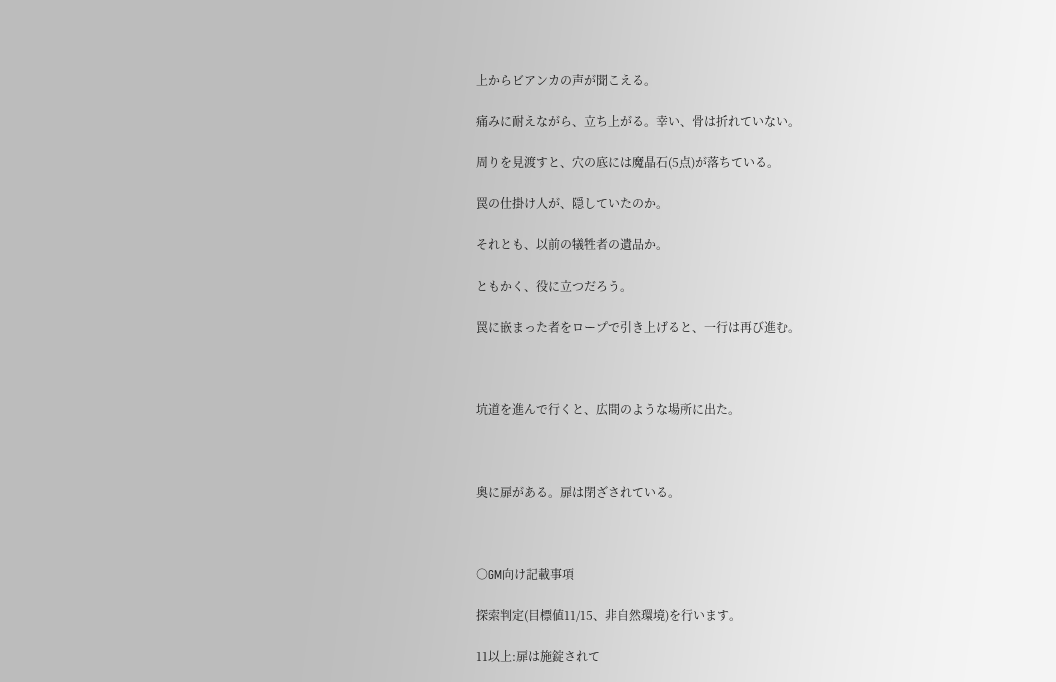上からビアンカの声が聞こえる。

痛みに耐えながら、立ち上がる。幸い、骨は折れていない。

周りを見渡すと、穴の底には魔晶石(5点)が落ちている。

罠の仕掛け人が、隠していたのか。

それとも、以前の犠牲者の遺品か。

ともかく、役に立つだろう。

罠に嵌まった者をロープで引き上げると、一行は再び進む。



坑道を進んで行くと、広間のような場所に出た。



奥に扉がある。扉は閉ざされている。



○GM向け記載事項

探索判定(目標値11/15、非自然環境)を行います。

11以上:扉は施錠されて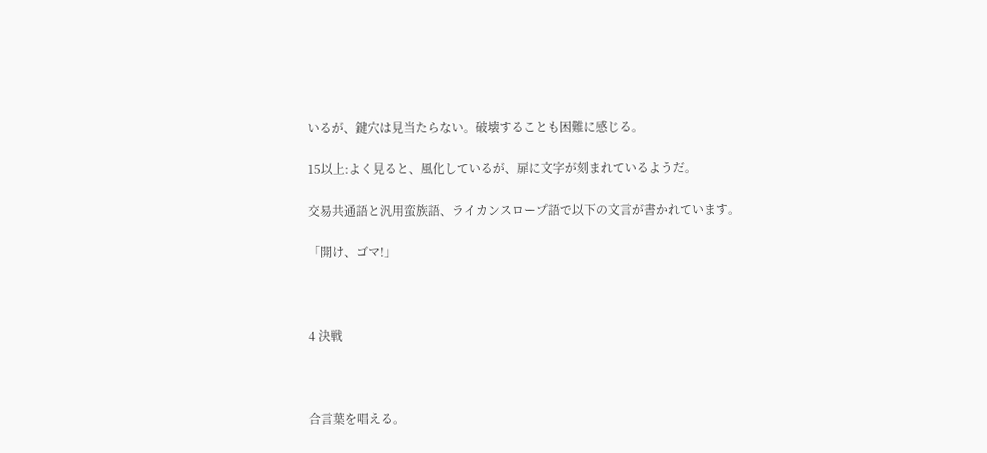いるが、鍵穴は見当たらない。破壊することも困難に感じる。

15以上:よく見ると、風化しているが、扉に文字が刻まれているようだ。

交易共通語と汎用蛮族語、ライカンスロープ語で以下の文言が書かれています。

「開け、ゴマ!」



4 決戦



合言葉を唱える。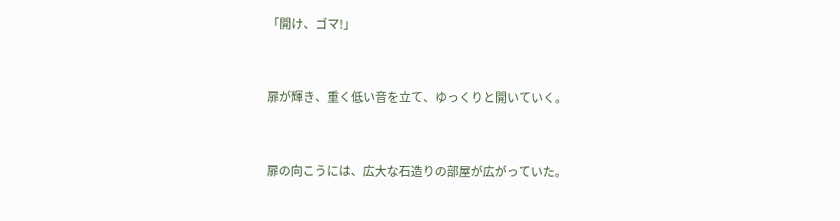「開け、ゴマ!」



扉が輝き、重く低い音を立て、ゆっくりと開いていく。



扉の向こうには、広大な石造りの部屋が広がっていた。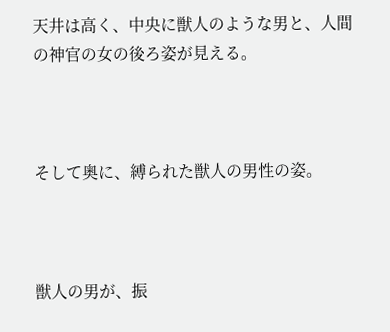天井は高く、中央に獣人のような男と、人間の神官の女の後ろ姿が見える。



そして奥に、縛られた獣人の男性の姿。



獣人の男が、振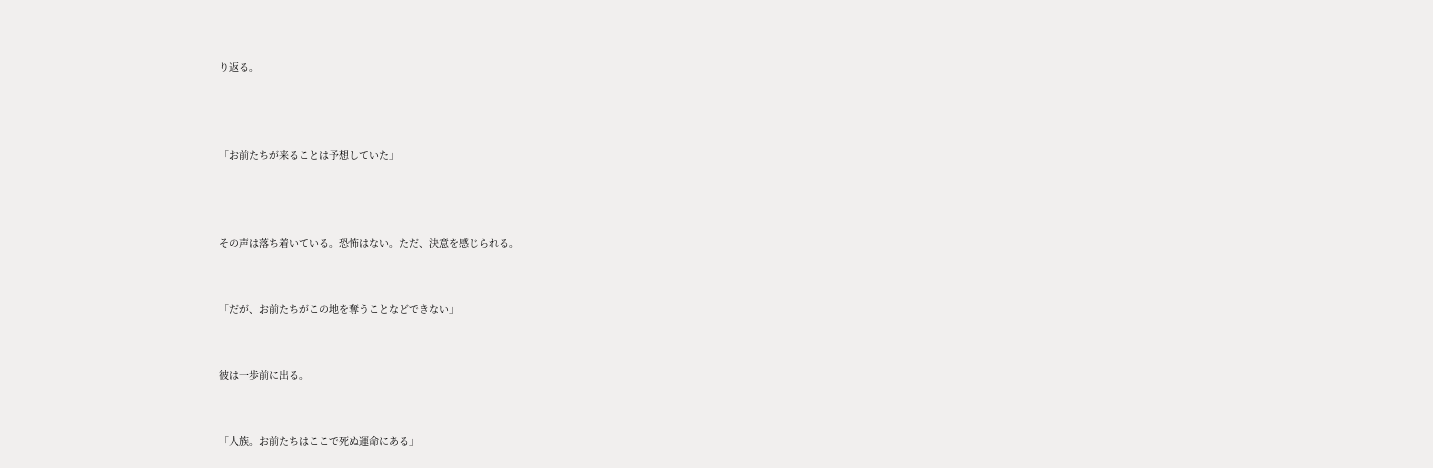り返る。



「お前たちが来ることは予想していた」



その声は落ち着いている。恐怖はない。ただ、決意を感じられる。


「だが、お前たちがこの地を奪うことなどできない」


彼は一歩前に出る。


「人族。お前たちはここで死ぬ運命にある」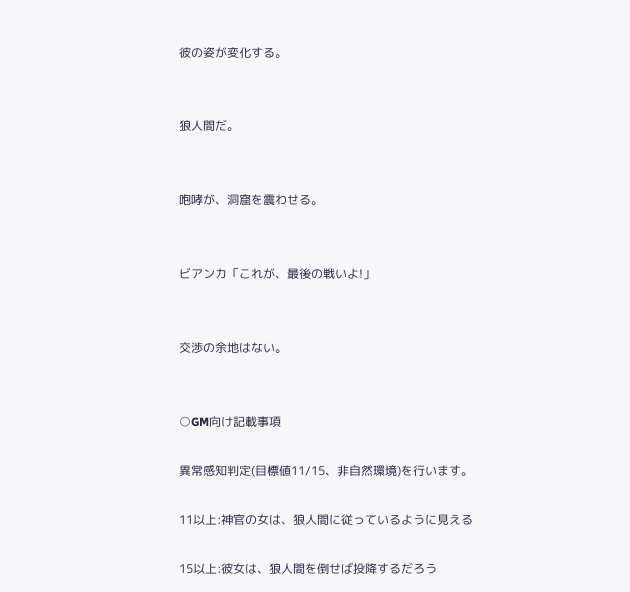彼の姿が変化する。


狼人間だ。


咆哮が、洞窟を震わせる。


ビアンカ「これが、最後の戦いよ!」


交渉の余地はない。


○GM向け記載事項

異常感知判定(目標値11/15、非自然環境)を行います。

11以上:神官の女は、狼人間に従っているように見える

15以上:彼女は、狼人間を倒せば投降するだろう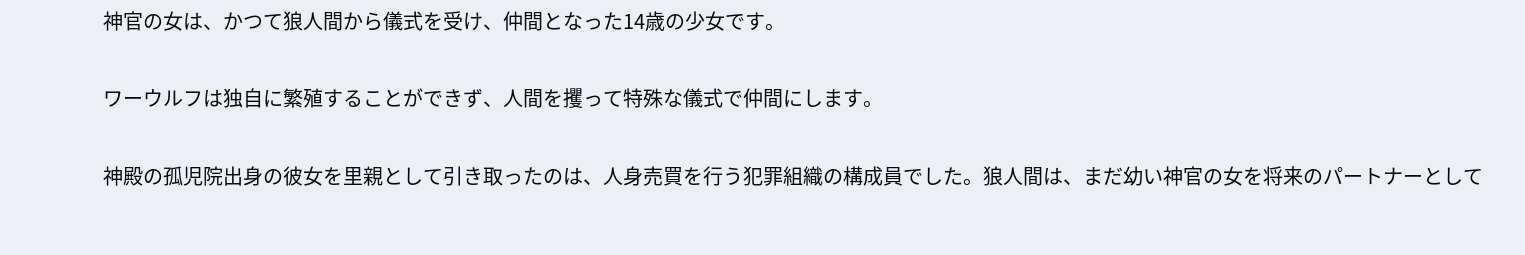神官の女は、かつて狼人間から儀式を受け、仲間となった14歳の少女です。

ワーウルフは独自に繁殖することができず、人間を攫って特殊な儀式で仲間にします。

神殿の孤児院出身の彼女を里親として引き取ったのは、人身売買を行う犯罪組織の構成員でした。狼人間は、まだ幼い神官の女を将来のパートナーとして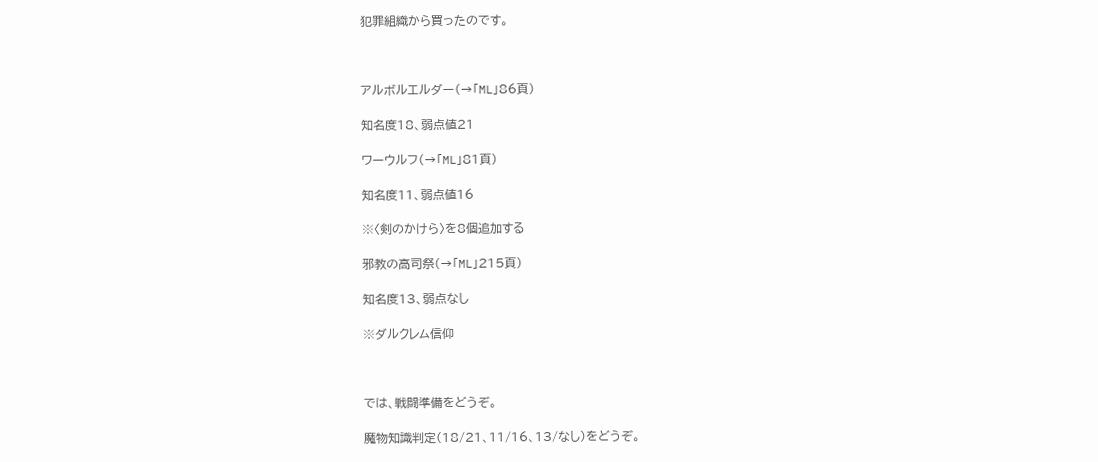犯罪組織から買ったのです。



アルボルエルダー(→「ML」86頁)

知名度18、弱点値21

ワーウルフ(→「ML」81頁)

知名度11、弱点値16

※〈剣のかけら〉を8個追加する

邪教の高司祭(→「ML」215頁)

知名度13、弱点なし

※ダルクレム信仰



では、戦闘準備をどうぞ。

魔物知識判定(18/21、11/16、13/なし)をどうぞ。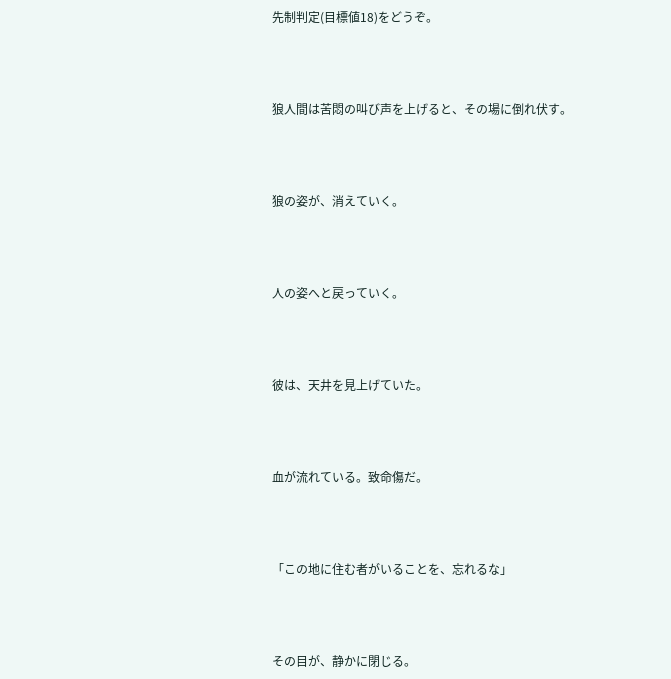先制判定(目標値18)をどうぞ。



狼人間は苦悶の叫び声を上げると、その場に倒れ伏す。



狼の姿が、消えていく。



人の姿へと戻っていく。



彼は、天井を見上げていた。



血が流れている。致命傷だ。



「この地に住む者がいることを、忘れるな」



その目が、静かに閉じる。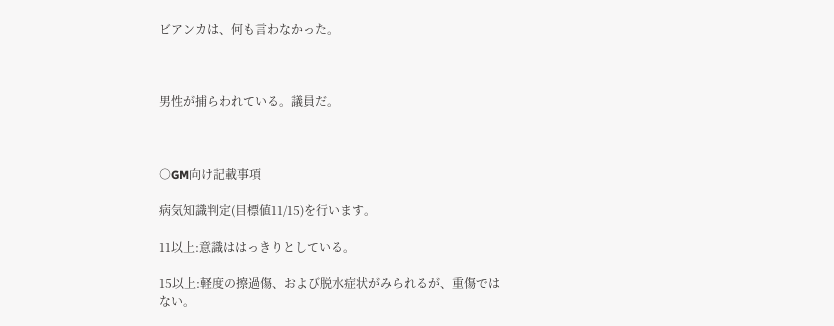ビアンカは、何も言わなかった。



男性が捕らわれている。議員だ。



○GM向け記載事項

病気知識判定(目標値11/15)を行います。

11以上:意識ははっきりとしている。

15以上:軽度の擦過傷、および脱水症状がみられるが、重傷ではない。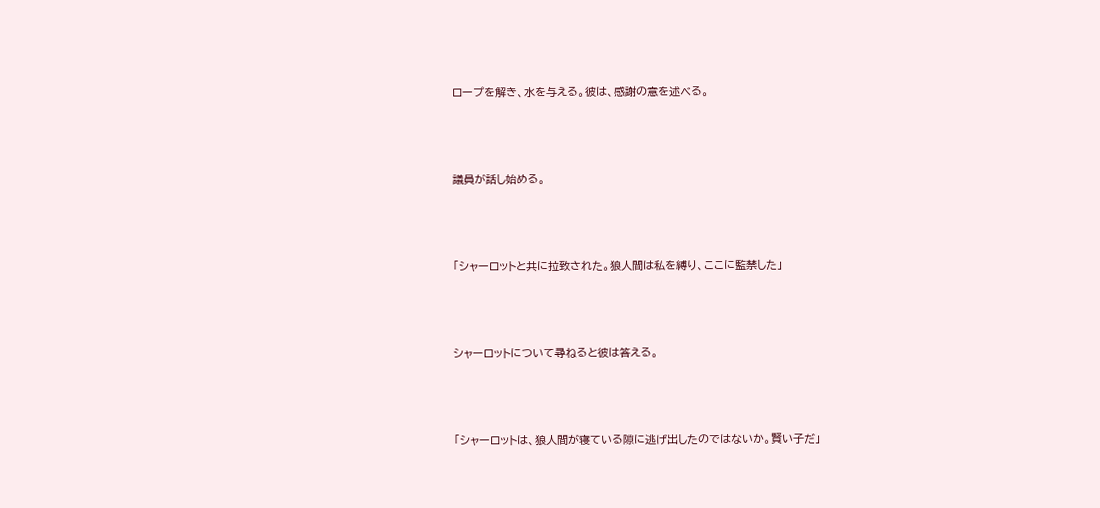ロープを解き、水を与える。彼は、感謝の意を述べる。



議員が話し始める。



「シャーロットと共に拉致された。狼人間は私を縛り、ここに監禁した」



シャーロットについて尋ねると彼は答える。



「シャーロットは、狼人間が寝ている隙に逃げ出したのではないか。賢い子だ」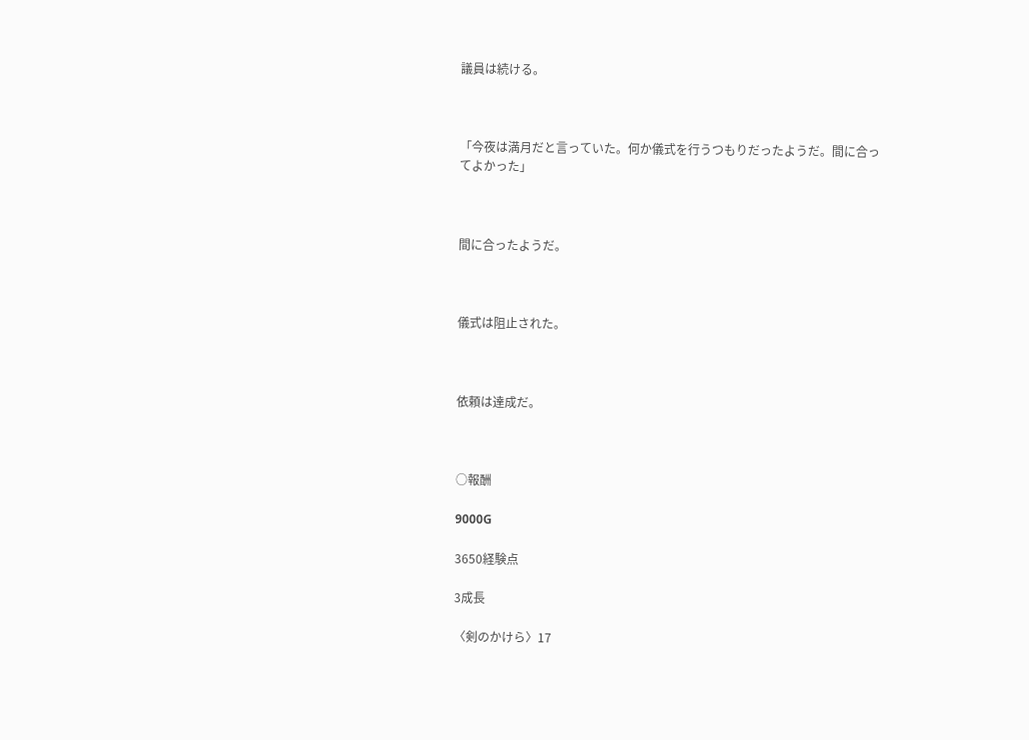議員は続ける。



「今夜は満月だと言っていた。何か儀式を行うつもりだったようだ。間に合ってよかった」



間に合ったようだ。



儀式は阻止された。



依頼は達成だ。



○報酬

9000G

3650経験点

3成長

〈剣のかけら〉17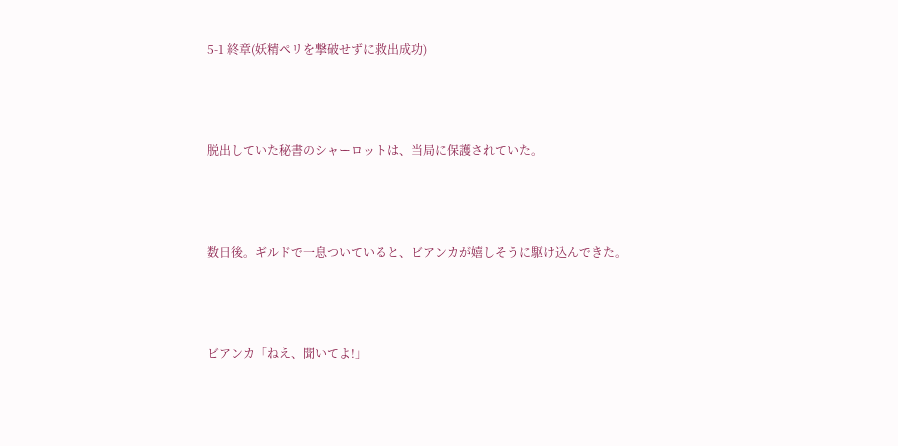5-1 終章(妖精ペリを撃破せずに救出成功)



脱出していた秘書のシャーロットは、当局に保護されていた。



数日後。ギルドで一息ついていると、ビアンカが嬉しそうに駆け込んできた。



ビアンカ「ねえ、聞いてよ!」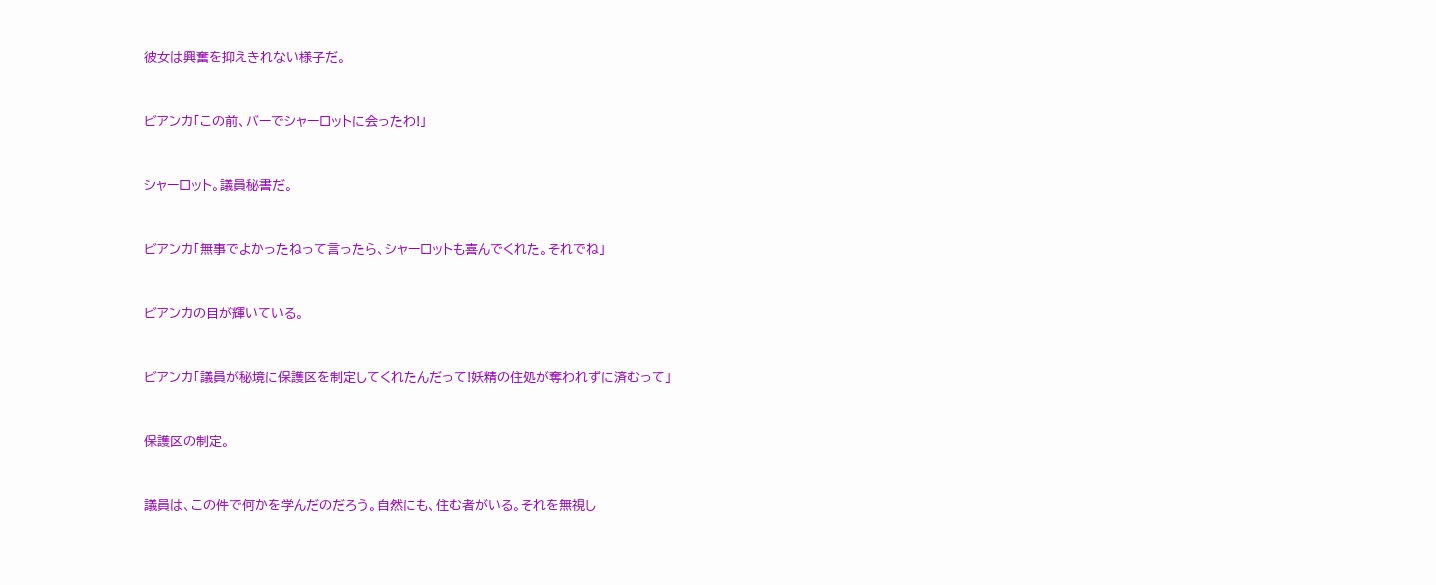彼女は興奮を抑えきれない様子だ。



ビアンカ「この前、バーでシャーロットに会ったわ!」



シャーロット。議員秘書だ。



ビアンカ「無事でよかったねって言ったら、シャーロットも喜んでくれた。それでね」



ビアンカの目が輝いている。



ビアンカ「議員が秘境に保護区を制定してくれたんだって!妖精の住処が奪われずに済むって」



保護区の制定。



議員は、この件で何かを学んだのだろう。自然にも、住む者がいる。それを無視し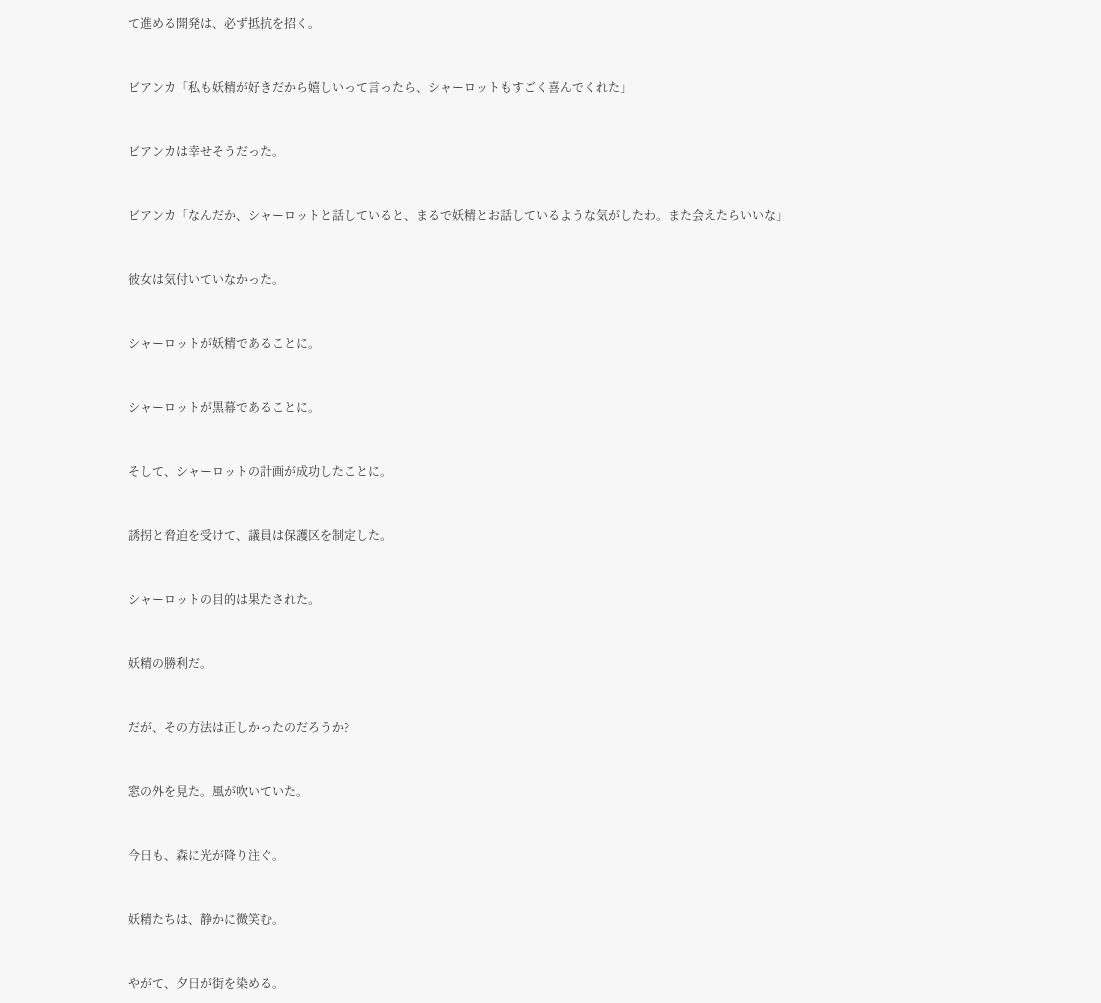て進める開発は、必ず抵抗を招く。



ビアンカ「私も妖精が好きだから嬉しいって言ったら、シャーロットもすごく喜んでくれた」



ビアンカは幸せそうだった。



ビアンカ「なんだか、シャーロットと話していると、まるで妖精とお話しているような気がしたわ。また会えたらいいな」



彼女は気付いていなかった。



シャーロットが妖精であることに。



シャーロットが黒幕であることに。



そして、シャーロットの計画が成功したことに。



誘拐と脅迫を受けて、議員は保護区を制定した。



シャーロットの目的は果たされた。



妖精の勝利だ。



だが、その方法は正しかったのだろうか?



窓の外を見た。風が吹いていた。



今日も、森に光が降り注ぐ。



妖精たちは、静かに微笑む。



やがて、夕日が街を染める。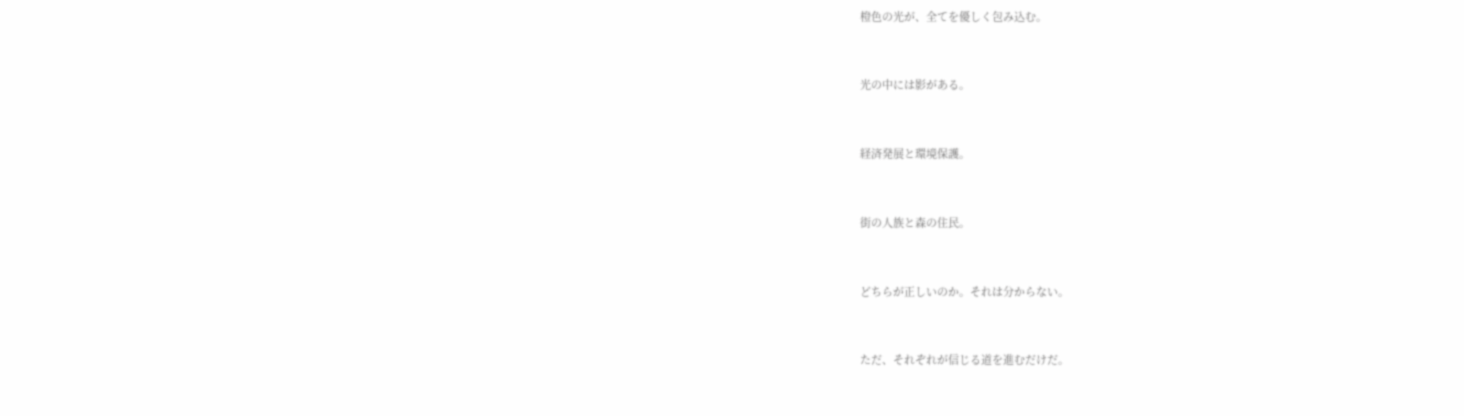橙色の光が、全てを優しく包み込む。



光の中には影がある。



経済発展と環境保護。



街の人族と森の住民。



どちらが正しいのか。それは分からない。



ただ、それぞれが信じる道を進むだけだ。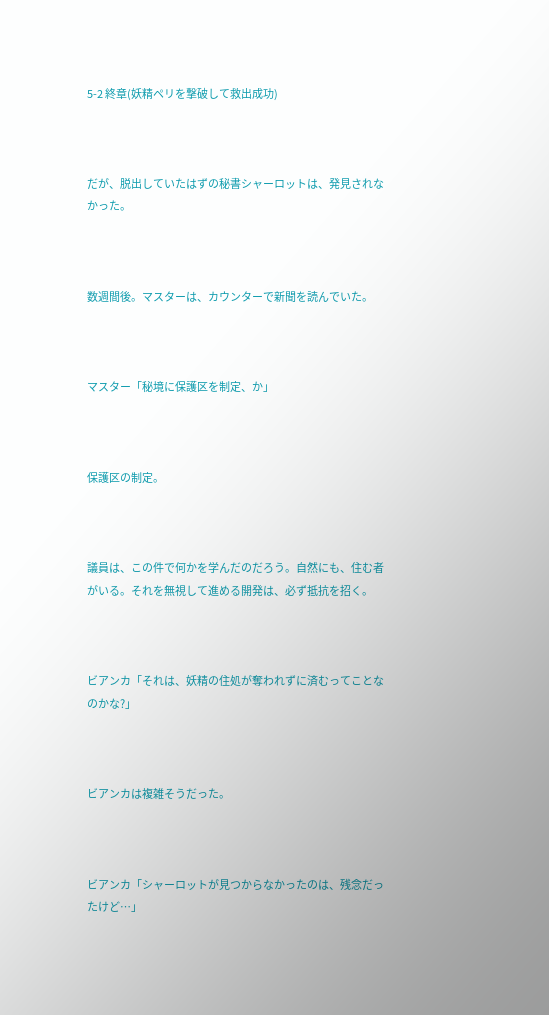5-2 終章(妖精ペリを撃破して救出成功)



だが、脱出していたはずの秘書シャーロットは、発見されなかった。



数週間後。マスターは、カウンターで新聞を読んでいた。



マスター「秘境に保護区を制定、か」



保護区の制定。



議員は、この件で何かを学んだのだろう。自然にも、住む者がいる。それを無視して進める開発は、必ず抵抗を招く。



ビアンカ「それは、妖精の住処が奪われずに済むってことなのかな?」



ビアンカは複雑そうだった。



ビアンカ「シャーロットが見つからなかったのは、残念だったけど…」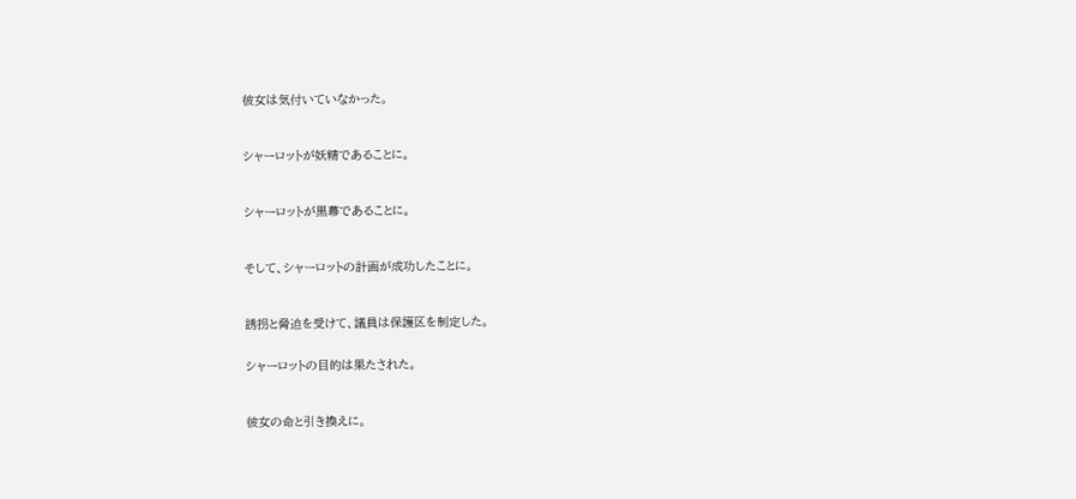彼女は気付いていなかった。



シャーロットが妖精であることに。



シャーロットが黒幕であることに。



そして、シャーロットの計画が成功したことに。



誘拐と脅迫を受けて、議員は保護区を制定した。


シャーロットの目的は果たされた。



彼女の命と引き換えに。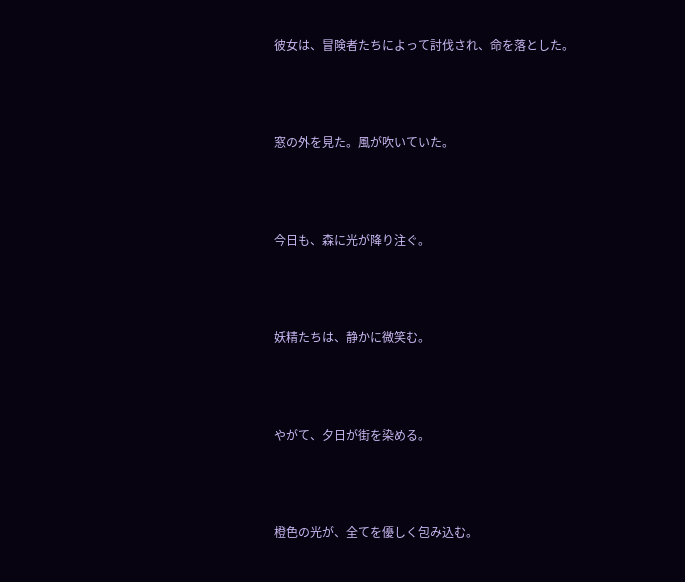彼女は、冒険者たちによって討伐され、命を落とした。



窓の外を見た。風が吹いていた。



今日も、森に光が降り注ぐ。



妖精たちは、静かに微笑む。



やがて、夕日が街を染める。



橙色の光が、全てを優しく包み込む。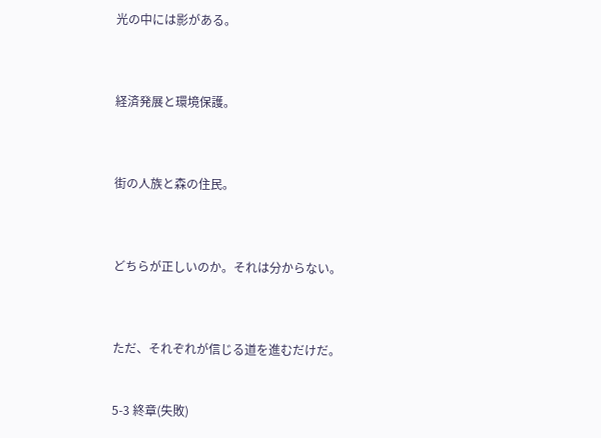光の中には影がある。



経済発展と環境保護。



街の人族と森の住民。



どちらが正しいのか。それは分からない。



ただ、それぞれが信じる道を進むだけだ。


5-3 終章(失敗)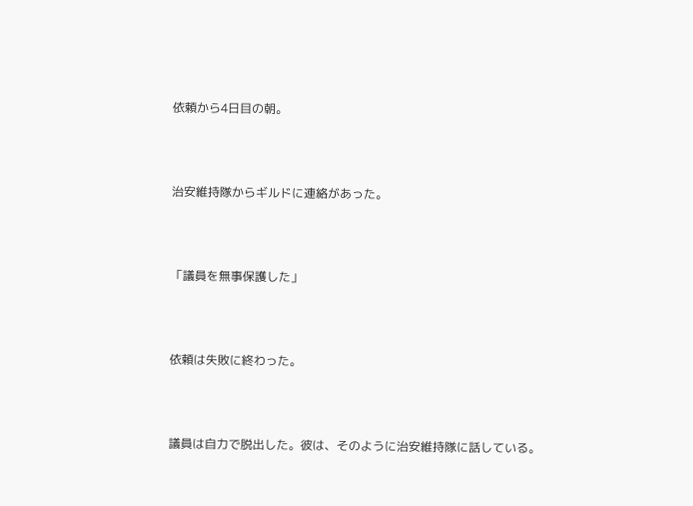依頼から4日目の朝。



治安維持隊からギルドに連絡があった。



「議員を無事保護した」



依頼は失敗に終わった。



議員は自力で脱出した。彼は、そのように治安維持隊に話している。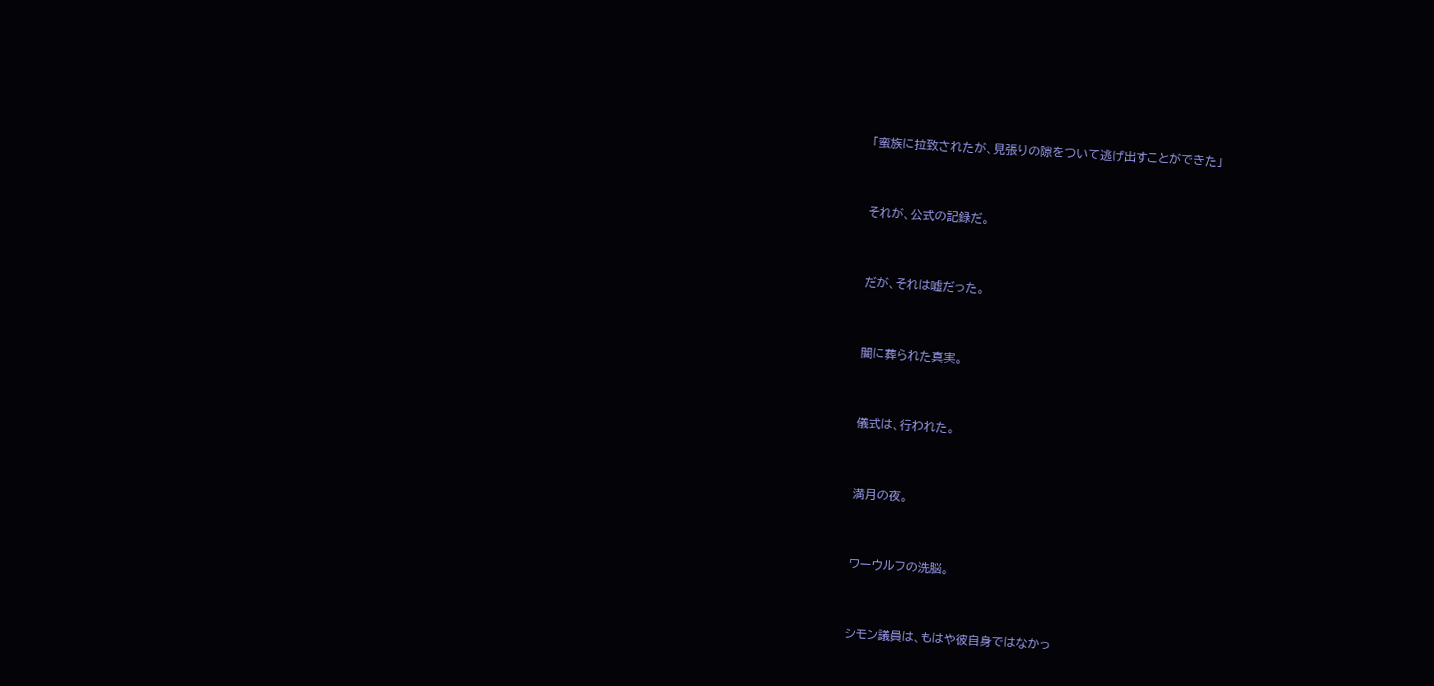「蛮族に拉致されたが、見張りの隙をついて逃げ出すことができた」



それが、公式の記録だ。



だが、それは嘘だった。



闇に葬られた真実。



儀式は、行われた。



満月の夜。



ワーウルフの洗脳。



シモン議員は、もはや彼自身ではなかっ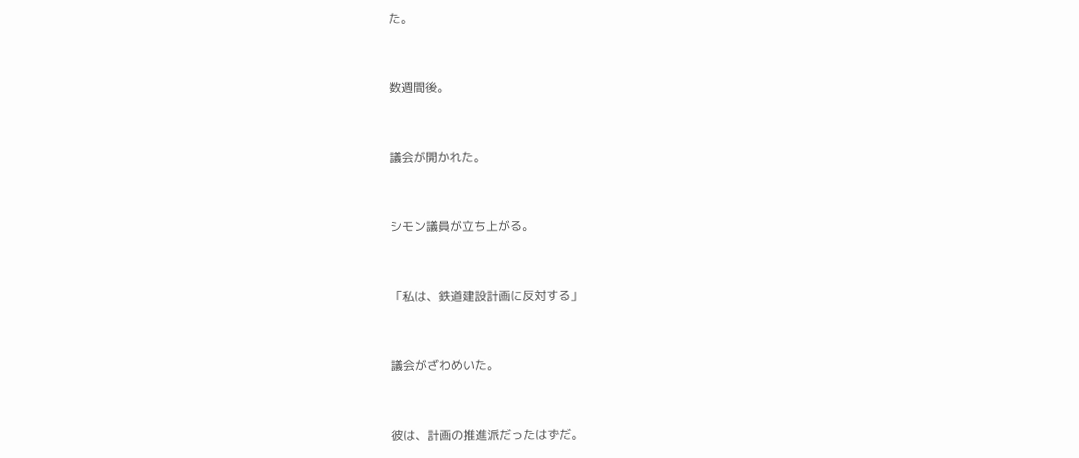た。



数週間後。



議会が開かれた。



シモン議員が立ち上がる。



「私は、鉄道建設計画に反対する」



議会がざわめいた。



彼は、計画の推進派だったはずだ。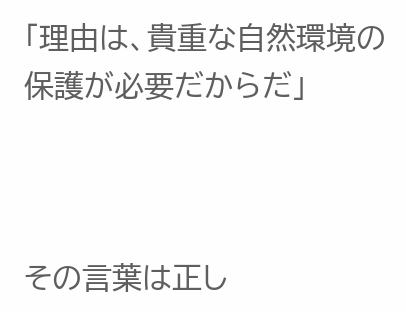「理由は、貴重な自然環境の保護が必要だからだ」



その言葉は正し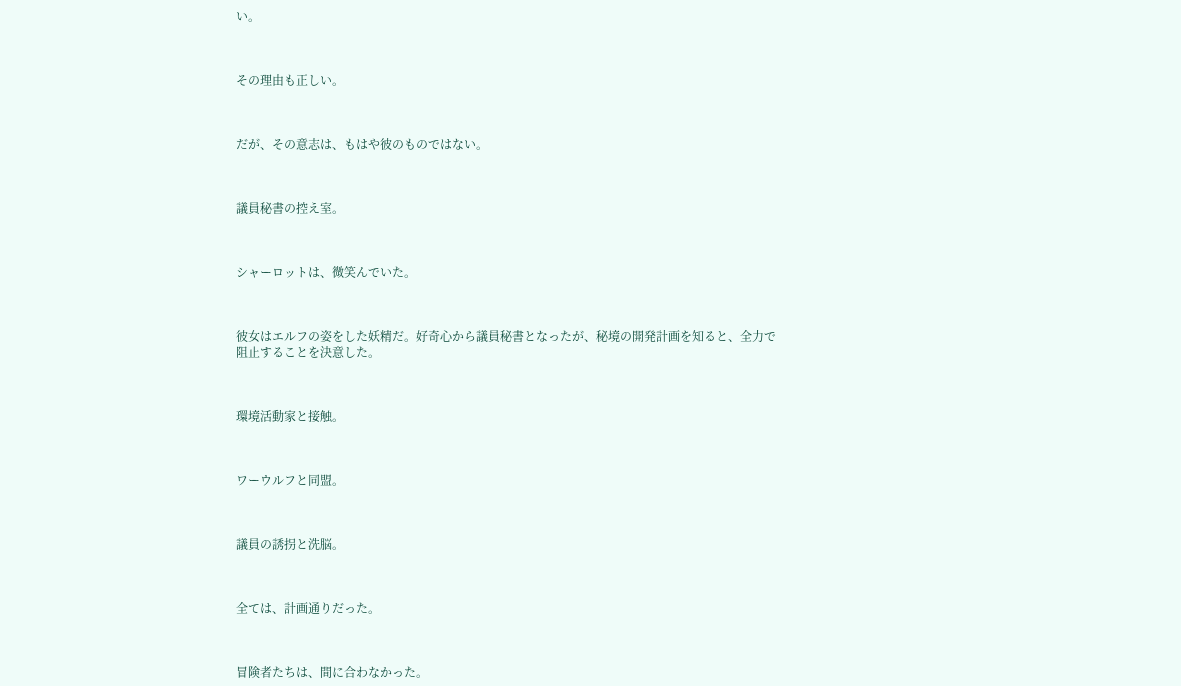い。



その理由も正しい。



だが、その意志は、もはや彼のものではない。



議員秘書の控え室。



シャーロットは、微笑んでいた。



彼女はエルフの姿をした妖精だ。好奇心から議員秘書となったが、秘境の開発計画を知ると、全力で阻止することを決意した。



環境活動家と接触。



ワーウルフと同盟。



議員の誘拐と洗脳。



全ては、計画通りだった。



冒険者たちは、間に合わなかった。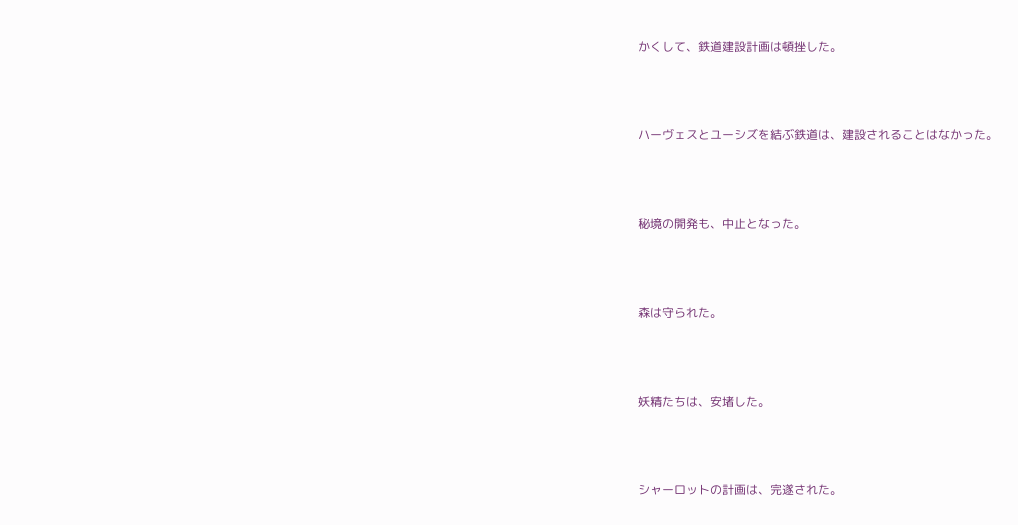かくして、鉄道建設計画は頓挫した。



ハーヴェスとユーシズを結ぶ鉄道は、建設されることはなかった。



秘境の開発も、中止となった。



森は守られた。



妖精たちは、安堵した。



シャーロットの計画は、完遂された。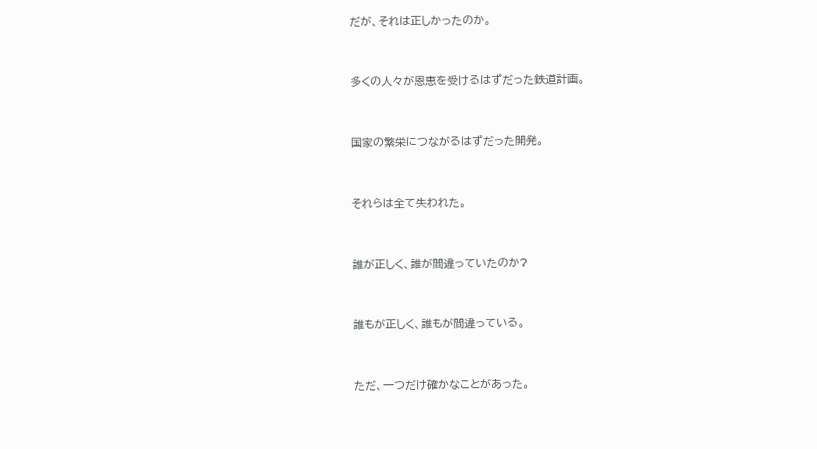だが、それは正しかったのか。



多くの人々が恩恵を受けるはずだった鉄道計画。



国家の繁栄につながるはずだった開発。



それらは全て失われた。



誰が正しく、誰が間違っていたのか?



誰もが正しく、誰もが間違っている。



ただ、一つだけ確かなことがあった。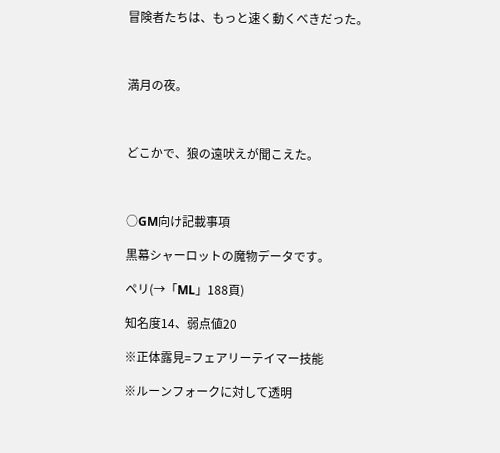冒険者たちは、もっと速く動くべきだった。



満月の夜。



どこかで、狼の遠吠えが聞こえた。



○GM向け記載事項

黒幕シャーロットの魔物データです。

ペリ(→「ML」188頁)

知名度14、弱点値20

※正体露見=フェアリーテイマー技能

※ルーンフォークに対して透明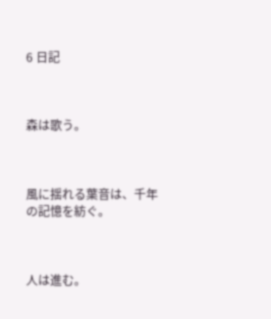6 日記



森は歌う。



風に揺れる葉音は、千年の記憶を紡ぐ。



人は進む。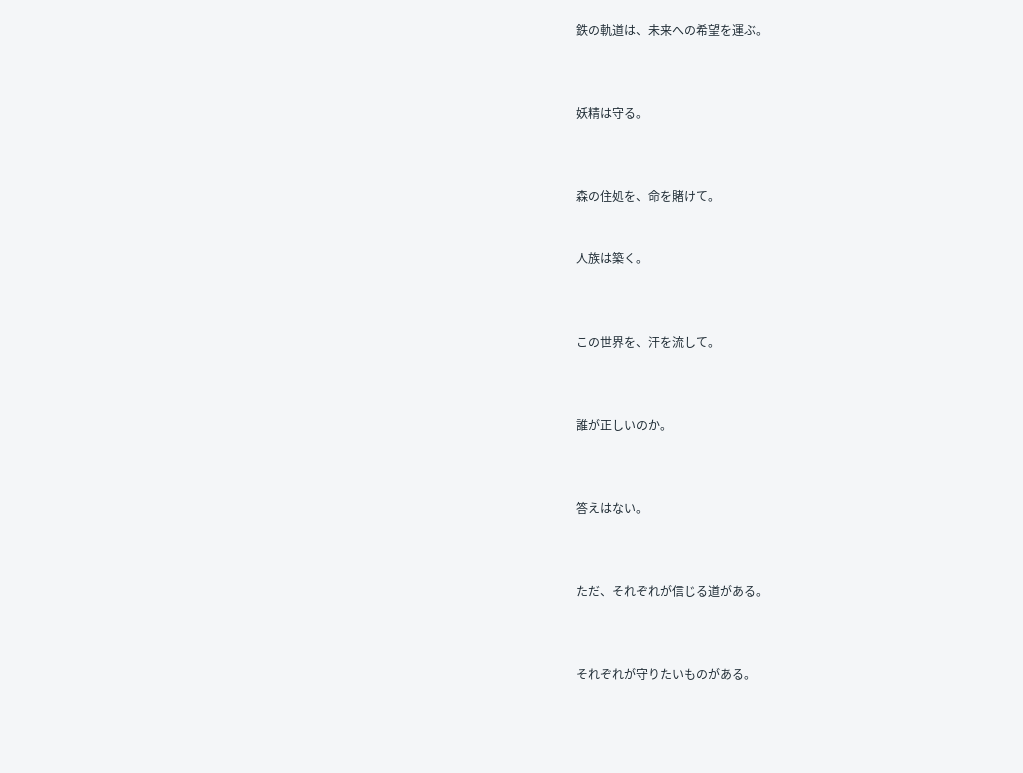鉄の軌道は、未来への希望を運ぶ。



妖精は守る。



森の住処を、命を賭けて。


人族は築く。



この世界を、汗を流して。



誰が正しいのか。



答えはない。



ただ、それぞれが信じる道がある。



それぞれが守りたいものがある。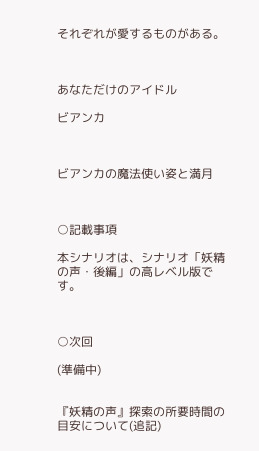それぞれが愛するものがある。



あなただけのアイドル

ビアンカ



ビアンカの魔法使い姿と満月



○記載事項

本シナリオは、シナリオ「妖精の声・後編」の高レベル版です。



○次回

(準備中)


『妖精の声』探索の所要時間の目安について(追記)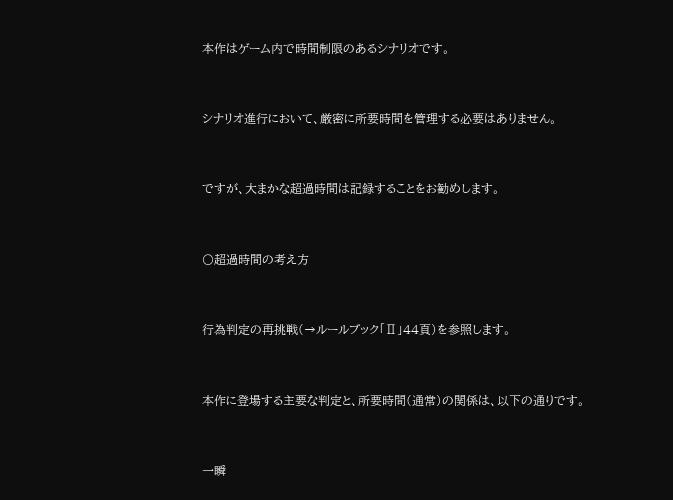本作はゲーム内で時間制限のあるシナリオです。



シナリオ進行において、厳密に所要時間を管理する必要はありません。



ですが、大まかな超過時間は記録することをお勧めします。



〇超過時間の考え方



行為判定の再挑戦(→ルールブック「Ⅱ」44頁)を参照します。



本作に登場する主要な判定と、所要時間(通常)の関係は、以下の通りです。



一瞬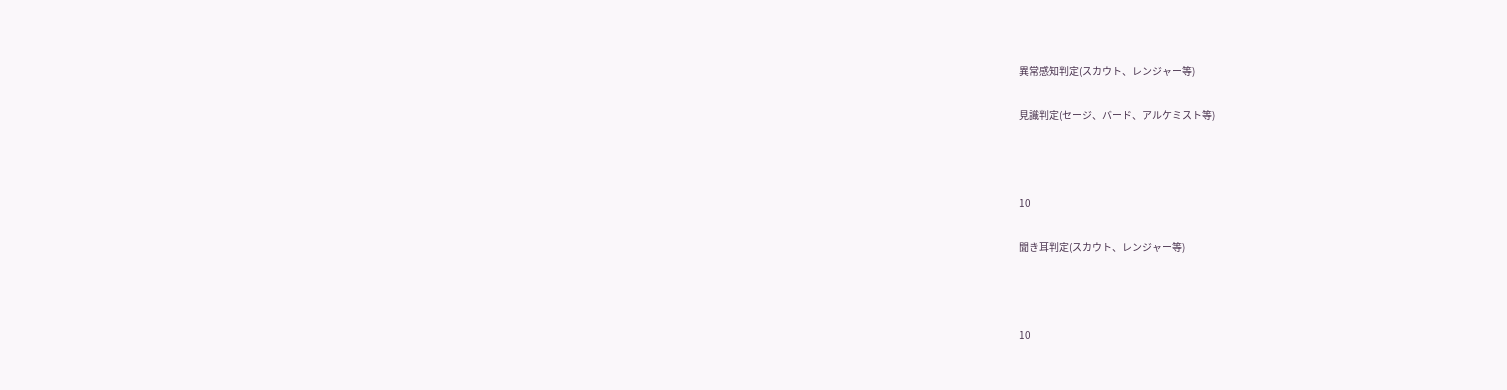異常感知判定(スカウト、レンジャー等)

見識判定(セージ、バード、アルケミスト等)



10

聞き耳判定(スカウト、レンジャー等)



10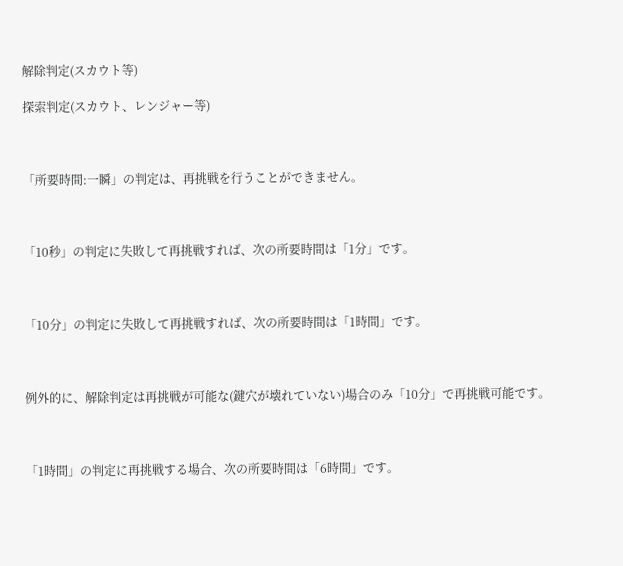解除判定(スカウト等)

探索判定(スカウト、レンジャー等)



「所要時間:一瞬」の判定は、再挑戦を行うことができません。



「10秒」の判定に失敗して再挑戦すれば、次の所要時間は「1分」です。



「10分」の判定に失敗して再挑戦すれば、次の所要時間は「1時間」です。



例外的に、解除判定は再挑戦が可能な(鍵穴が壊れていない)場合のみ「10分」で再挑戦可能です。



「1時間」の判定に再挑戦する場合、次の所要時間は「6時間」です。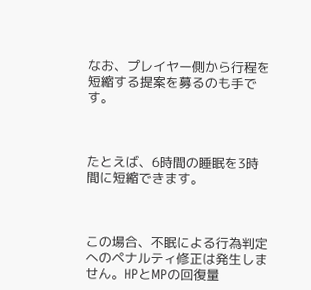なお、プレイヤー側から行程を短縮する提案を募るのも手です。



たとえば、6時間の睡眠を3時間に短縮できます。



この場合、不眠による行為判定へのペナルティ修正は発生しません。HPとMPの回復量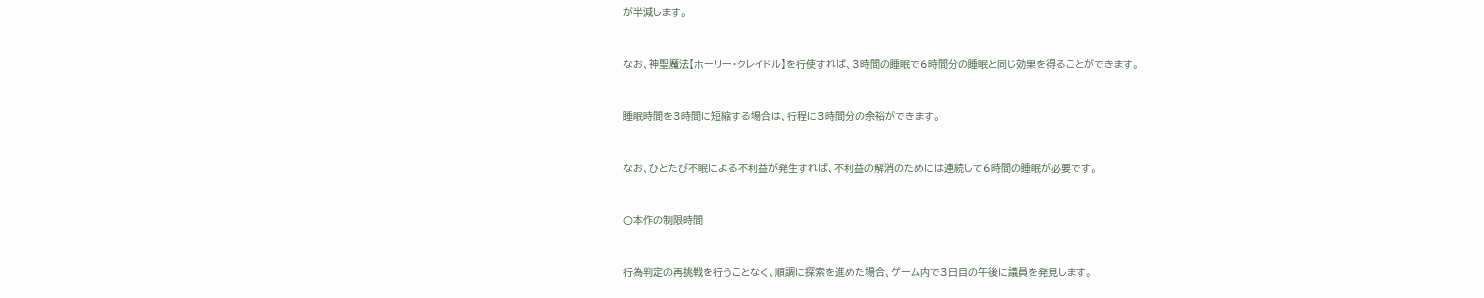が半減します。



なお、神聖魔法【ホーリー・クレイドル】を行使すれば、3時間の睡眠で6時間分の睡眠と同じ効果を得ることができます。



睡眠時間を3時間に短縮する場合は、行程に3時間分の余裕ができます。



なお、ひとたび不眠による不利益が発生すれば、不利益の解消のためには連続して6時間の睡眠が必要です。



〇本作の制限時間



行為判定の再挑戦を行うことなく、順調に探索を進めた場合、ゲーム内で3日目の午後に議員を発見します。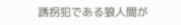誘拐犯である狼人間が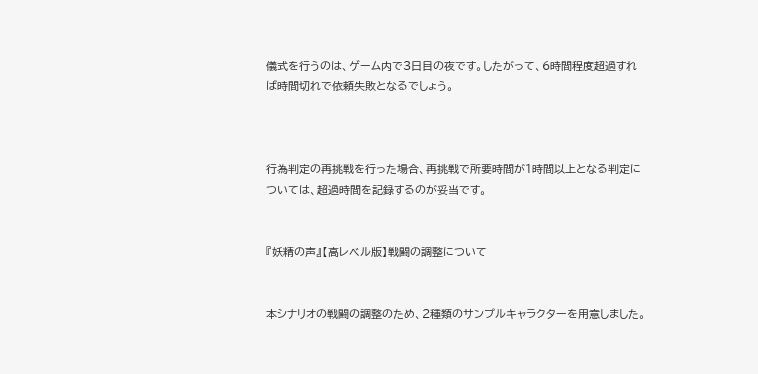儀式を行うのは、ゲーム内で3日目の夜です。したがって、6時間程度超過すれば時間切れで依頼失敗となるでしょう。



行為判定の再挑戦を行った場合、再挑戦で所要時間が1時間以上となる判定については、超過時間を記録するのが妥当です。


『妖精の声』【高レベル版】戦闘の調整について


本シナリオの戦闘の調整のため、2種類のサンプルキャラクターを用意しました。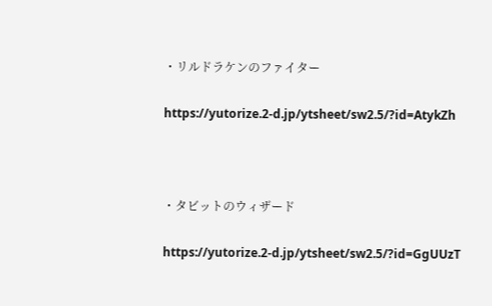・リルドラケンのファイター

https://yutorize.2-d.jp/ytsheet/sw2.5/?id=AtykZh



・タビットのウィザード

https://yutorize.2-d.jp/ytsheet/sw2.5/?id=GgUUzT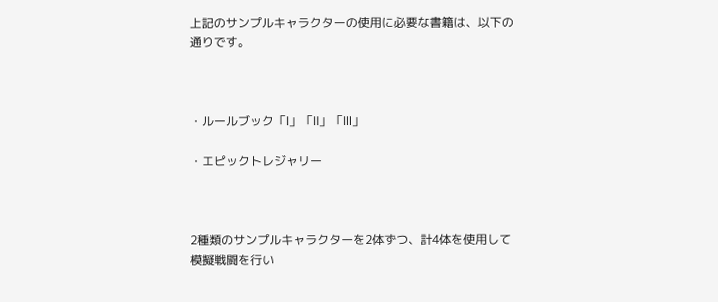上記のサンプルキャラクターの使用に必要な書籍は、以下の通りです。



・ルールブック「Ⅰ」「Ⅱ」「Ⅲ」

・エピックトレジャリー



2種類のサンプルキャラクターを2体ずつ、計4体を使用して模擬戦闘を行い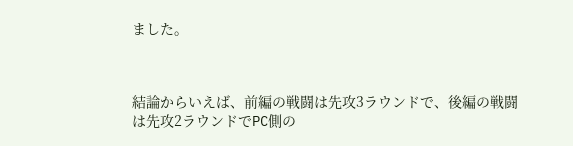ました。



結論からいえば、前編の戦闘は先攻3ラウンドで、後編の戦闘は先攻2ラウンドでPC側の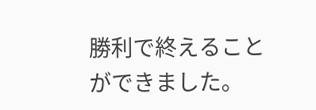勝利で終えることができました。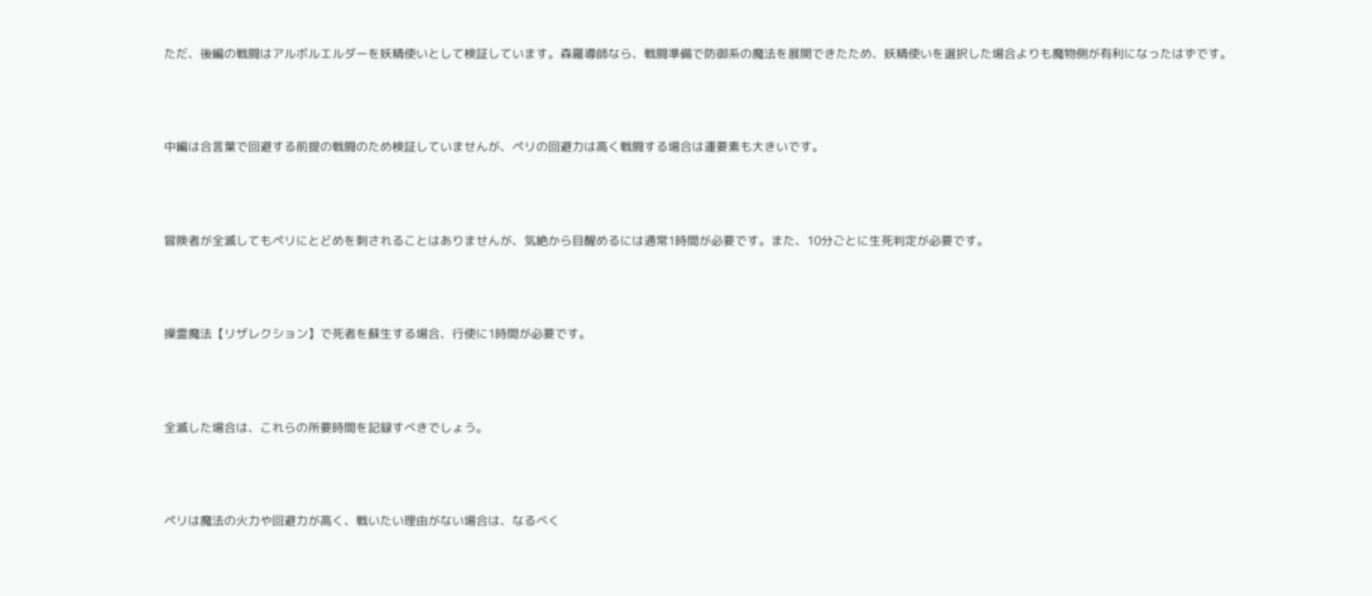ただ、後編の戦闘はアルボルエルダーを妖精使いとして検証しています。森羅導師なら、戦闘準備で防御系の魔法を展開できたため、妖精使いを選択した場合よりも魔物側が有利になったはずです。



中編は合言葉で回避する前提の戦闘のため検証していませんが、ペリの回避力は高く戦闘する場合は運要素も大きいです。



冒険者が全滅してもペリにとどめを刺されることはありませんが、気絶から目醒めるには通常1時間が必要です。また、10分ごとに生死判定が必要です。



操霊魔法【リザレクション】で死者を蘇生する場合、行使に1時間が必要です。



全滅した場合は、これらの所要時間を記録すべきでしょう。



ペリは魔法の火力や回避力が高く、戦いたい理由がない場合は、なるべく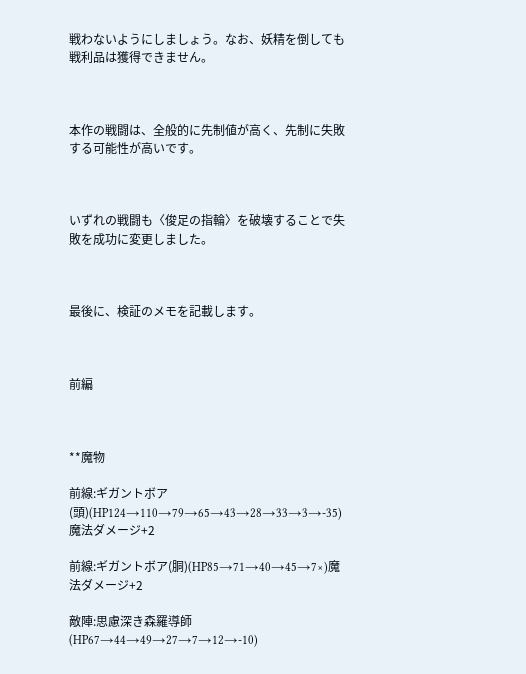戦わないようにしましょう。なお、妖精を倒しても戦利品は獲得できません。



本作の戦闘は、全般的に先制値が高く、先制に失敗する可能性が高いです。



いずれの戦闘も〈俊足の指輪〉を破壊することで失敗を成功に変更しました。



最後に、検証のメモを記載します。



前編



**魔物

前線:ギガントボア(頭)(HP124→110→79→65→43→28→33→3→-35)魔法ダメージ+2

前線:ギガントボア(胴)(HP85→71→40→45→7×)魔法ダメージ+2

敵陣:思慮深き森羅導師(HP67→44→49→27→7→12→-10)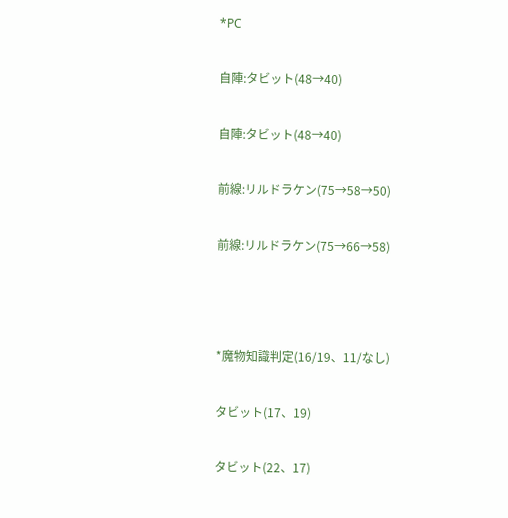*PC

自陣:タビット(48→40)

自陣:タビット(48→40)

前線:リルドラケン(75→58→50)

前線:リルドラケン(75→66→58)



*魔物知識判定(16/19、11/なし)

タビット(17、19)

タビット(22、17)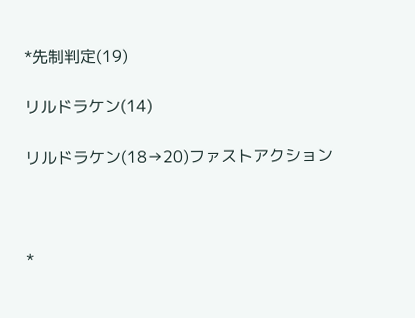*先制判定(19)

リルドラケン(14)

リルドラケン(18→20)ファストアクション



*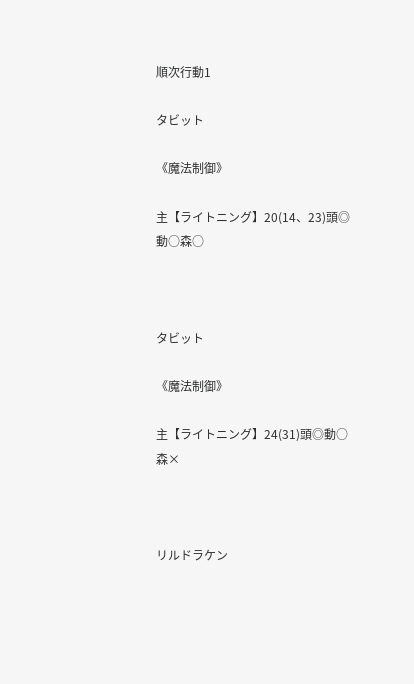順次行動1

タビット

《魔法制御》

主【ライトニング】20(14、23)頭◎動○森○



タビット

《魔法制御》

主【ライトニング】24(31)頭◎動○森×



リルドラケン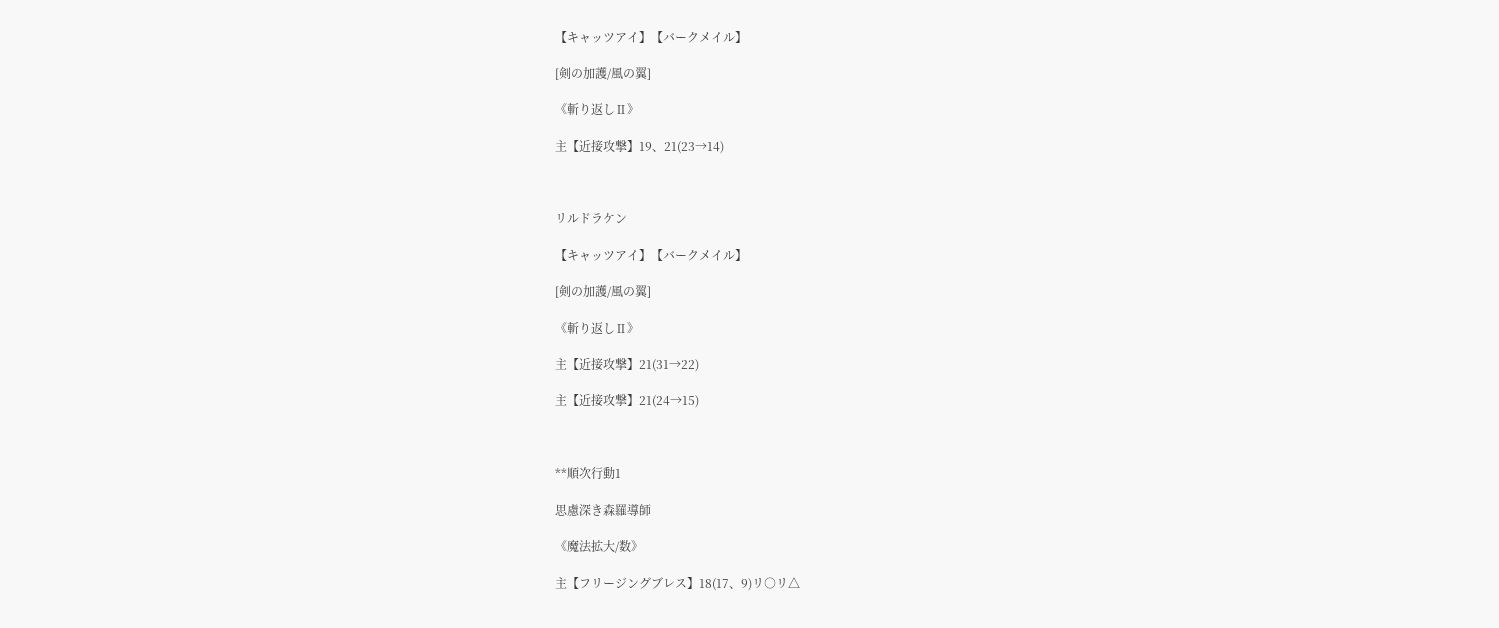【キャッツアイ】【バークメイル】

[剣の加護/風の翼]

《斬り返しⅡ》

主【近接攻撃】19、21(23→14)



リルドラケン

【キャッツアイ】【バークメイル】

[剣の加護/風の翼]

《斬り返しⅡ》

主【近接攻撃】21(31→22)

主【近接攻撃】21(24→15)



**順次行動1

思慮深き森羅導師

《魔法拡大/数》

主【フリージングブレス】18(17、9)リ○リ△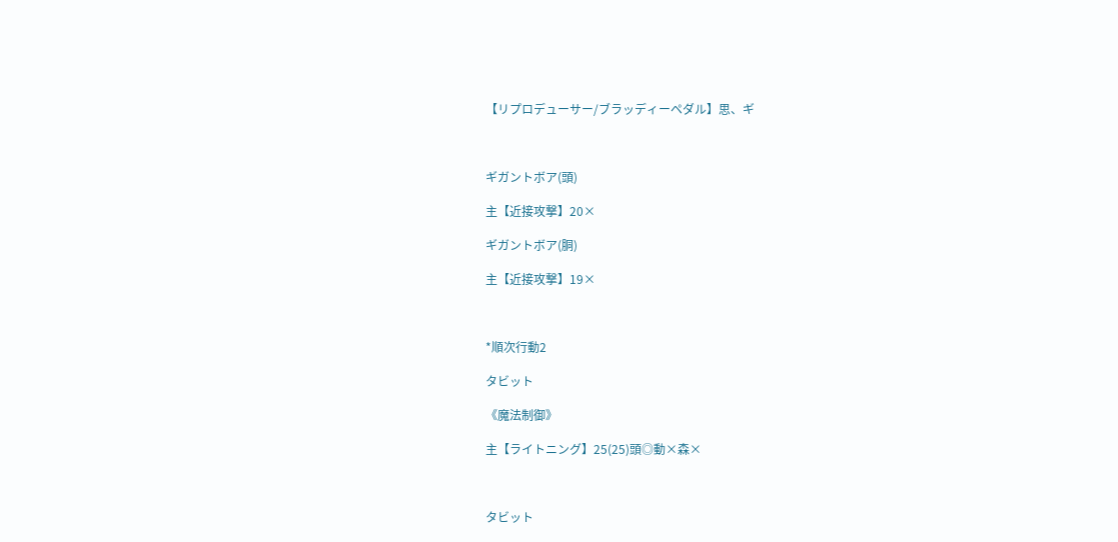【リプロデューサー/ブラッディーペダル】思、ギ



ギガントボア(頭)

主【近接攻撃】20×

ギガントボア(胴)

主【近接攻撃】19×



*順次行動2

タビット

《魔法制御》

主【ライトニング】25(25)頭◎動×森×



タビット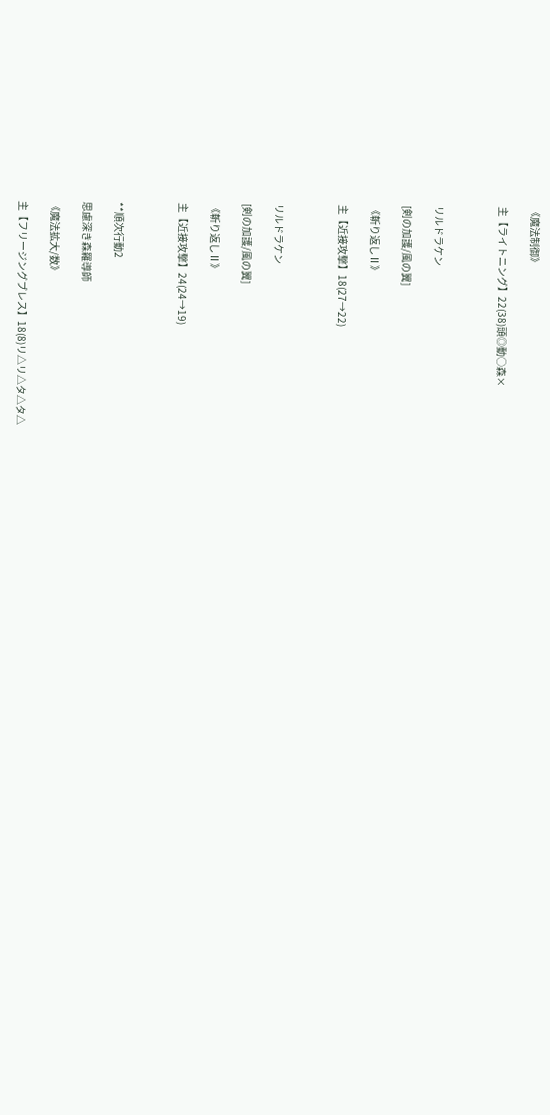《魔法制御》

主【ライトニング】22(38)頭◎動○森×



リルドラケン

[剣の加護/風の翼]

《斬り返しⅡ》

主【近接攻撃】18(27→22)



リルドラケン

[剣の加護/風の翼]

《斬り返しⅡ》

主【近接攻撃】24(24→19)



**順次行動2

思慮深き森羅導師

《魔法拡大/数》

主【フリージングブレス】18(8)リ△リ△タ△タ△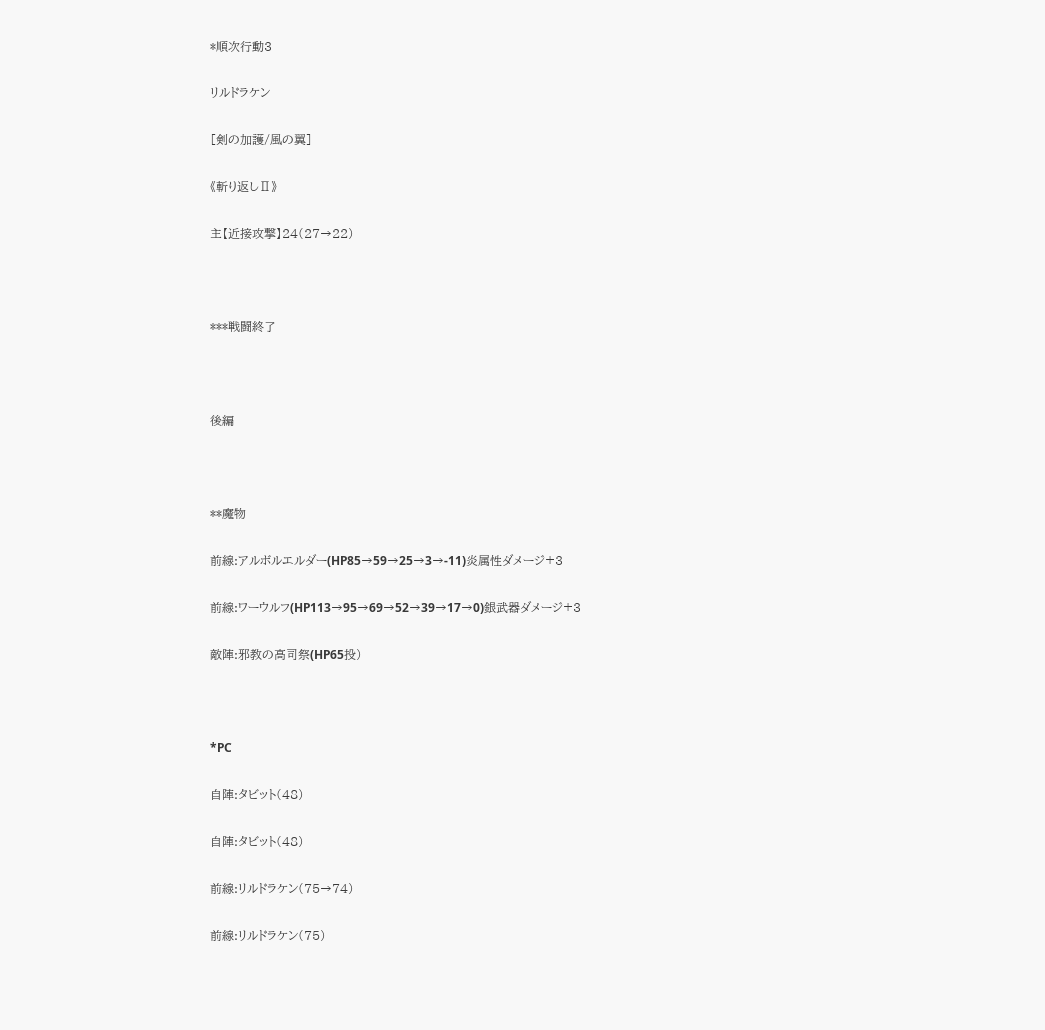*順次行動3

リルドラケン

[剣の加護/風の翼]

《斬り返しⅡ》

主【近接攻撃】24(27→22)



***戦闘終了



後編



**魔物

前線:アルボルエルダー(HP85→59→25→3→-11)炎属性ダメージ+3

前線:ワーウルフ(HP113→95→69→52→39→17→0)銀武器ダメージ+3

敵陣:邪教の高司祭(HP65投)



*PC

自陣:タビット(48)

自陣:タビット(48)

前線:リルドラケン(75→74)

前線:リルドラケン(75)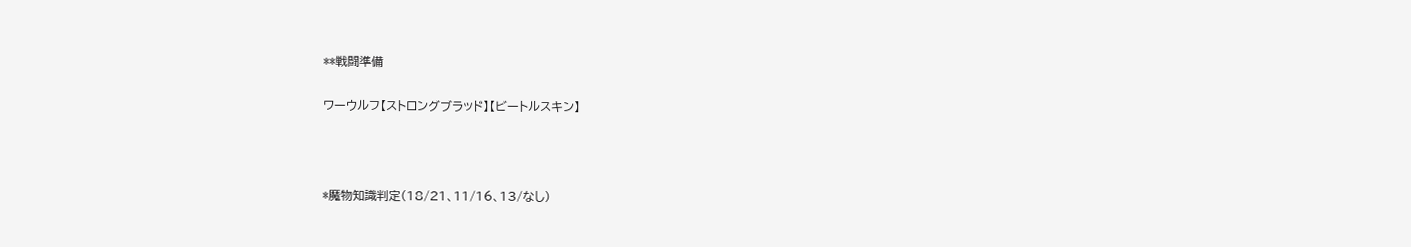**戦闘準備

ワーウルフ【ストロングブラッド】【ビートルスキン】



*魔物知識判定(18/21、11/16、13/なし)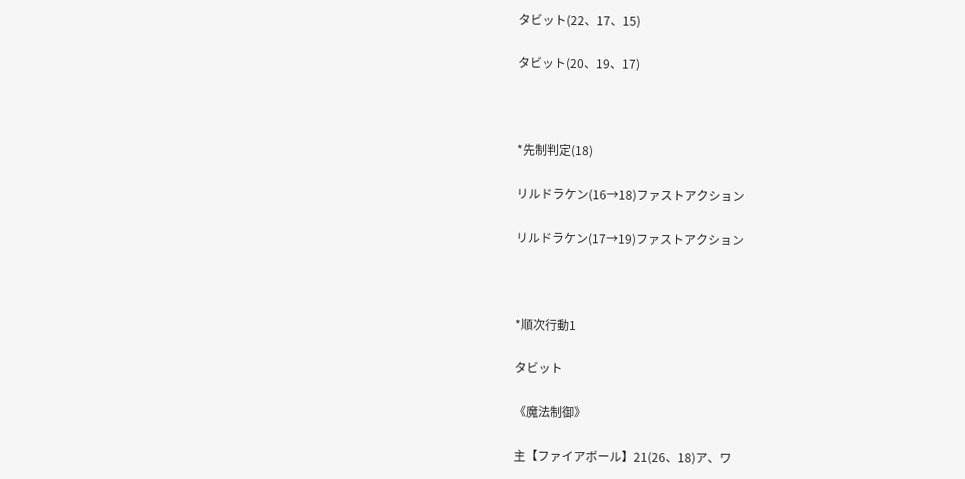タビット(22、17、15)

タビット(20、19、17)



*先制判定(18)

リルドラケン(16→18)ファストアクション

リルドラケン(17→19)ファストアクション



*順次行動1

タビット

《魔法制御》

主【ファイアボール】21(26、18)ア、ワ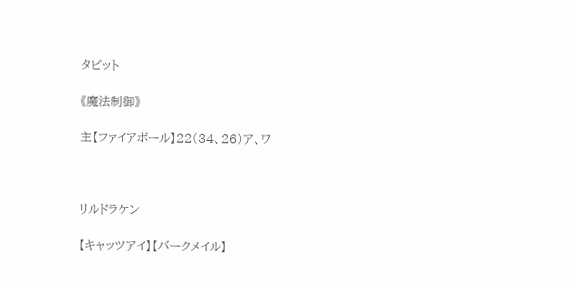タビット

《魔法制御》

主【ファイアボール】22(34、26)ア、ワ



リルドラケン

【キャッツアイ】【バークメイル】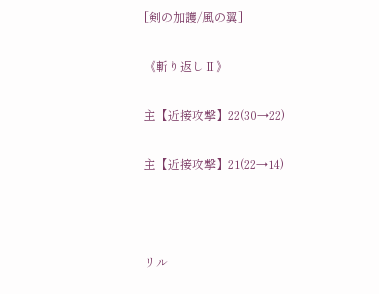[剣の加護/風の翼]

《斬り返しⅡ》

主【近接攻撃】22(30→22)

主【近接攻撃】21(22→14)



リル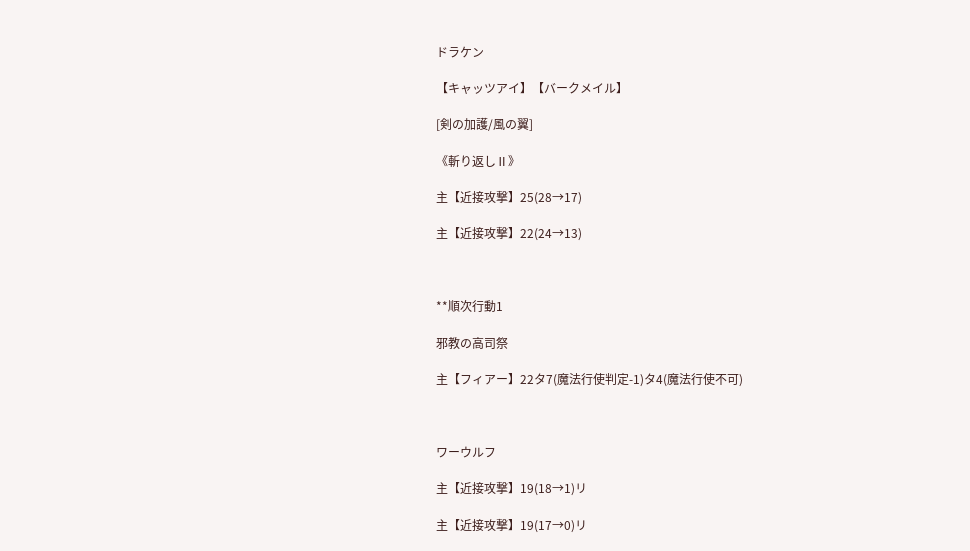ドラケン

【キャッツアイ】【バークメイル】

[剣の加護/風の翼]

《斬り返しⅡ》

主【近接攻撃】25(28→17)

主【近接攻撃】22(24→13)



**順次行動1

邪教の高司祭

主【フィアー】22タ7(魔法行使判定-1)タ4(魔法行使不可)



ワーウルフ

主【近接攻撃】19(18→1)リ

主【近接攻撃】19(17→0)リ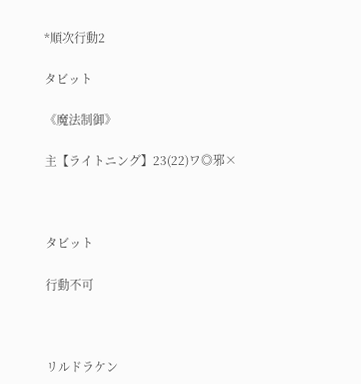*順次行動2

タビット

《魔法制御》

主【ライトニング】23(22)ワ◎邪×



タビット

行動不可



リルドラケン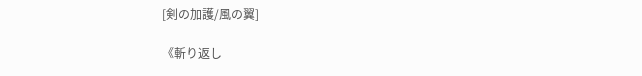[剣の加護/風の翼]

《斬り返し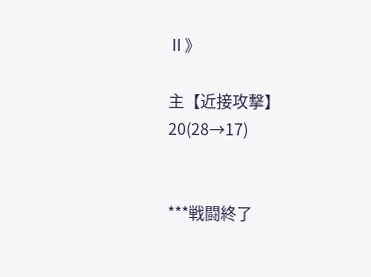Ⅱ》

主【近接攻撃】20(28→17)


***戦闘終了